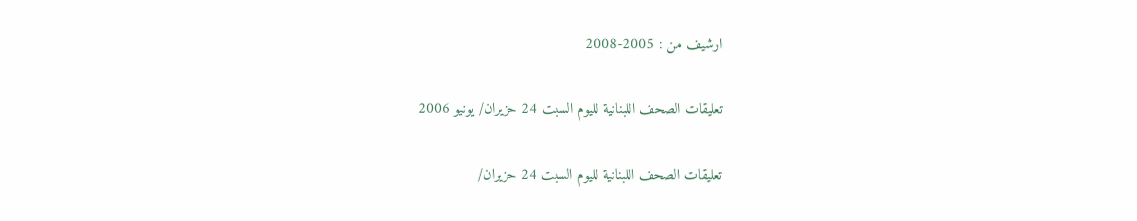ارشيف من : 2005-2008

تعليقات الصحف اللبنانية لليوم السبت 24 حزيران/ يونيو 2006

تعليقات الصحف اللبنانية لليوم السبت 24 حزيران/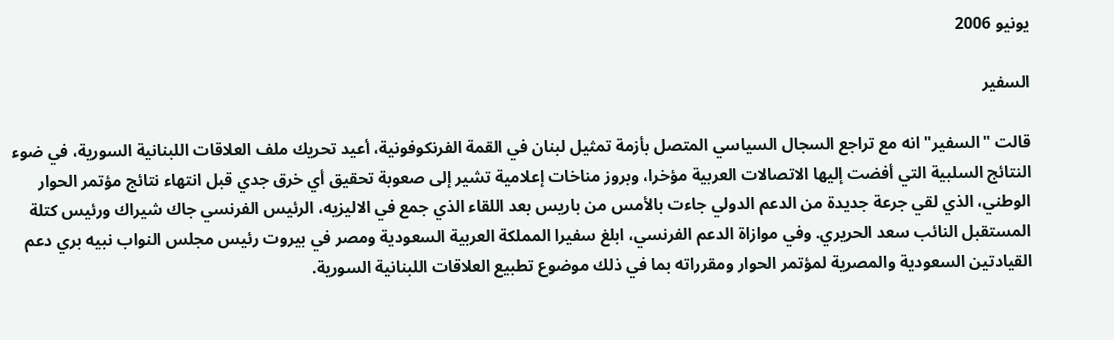يونيو 2006

السفير

قالت "السفير" انه مع تراجع السجال السياسي المتصل بأزمة تمثيل لبنان في القمة الفرنكوفونية، أعيد تحريك ملف العلاقات اللبنانية السورية، في ضوء النتائج السلبية التي أفضت إليها الاتصالات العربية مؤخرا، وبروز مناخات إعلامية تشير إلى صعوبة تحقيق أي خرق جدي قبل انتهاء نتائج مؤتمر الحوار الوطني، الذي لقي جرعة جديدة من الدعم الدولي جاءت بالأمس من باريس بعد اللقاء الذي جمع في الاليزيه، الرئيس الفرنسي جاك شيراك ورئيس كتلة المستقبل النائب سعد الحريري. وفي موازاة الدعم الفرنسي، ابلغ سفيرا المملكة العربية السعودية ومصر في بيروت رئيس مجلس النواب نبيه بري دعم القيادتين السعودية والمصرية لمؤتمر الحوار ومقرراته بما في ذلك موضوع تطبيع العلاقات اللبنانية السورية.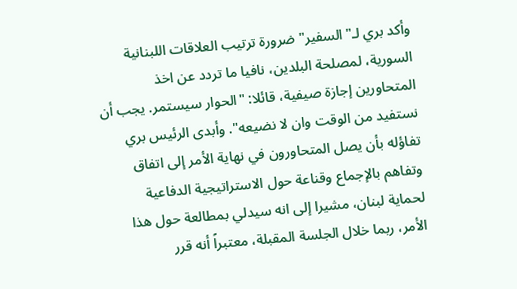وأكد بري لـ"السفير" ضرورة ترتيب العلاقات اللبنانية السورية، لمصلحة البلدين، نافيا ما تردد عن اخذ المتحاورين إجازة صيفية، قائلا: "الحوار سيستمر. يجب أن نستفيد من الوقت وان لا نضيعه". وأبدى الرئيس بري تفاؤله بأن يصل المتحاورون في نهاية الأمر إلى اتفاق وتفاهم بالإجماع وقناعة حول الاستراتيجية الدفاعية لحماية لبنان، مشيرا إلى انه سيدلي بمطالعة حول هذا الأمر، ربما خلال الجلسة المقبلة، معتبراً أنه قرر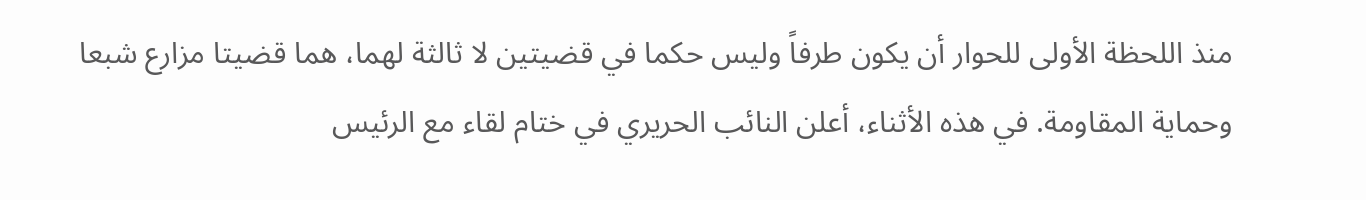منذ اللحظة الأولى للحوار أن يكون طرفاً وليس حكما في قضيتين لا ثالثة لهما، هما قضيتا مزارع شبعا وحماية المقاومة. في هذه الأثناء، أعلن النائب الحريري في ختام لقاء مع الرئيس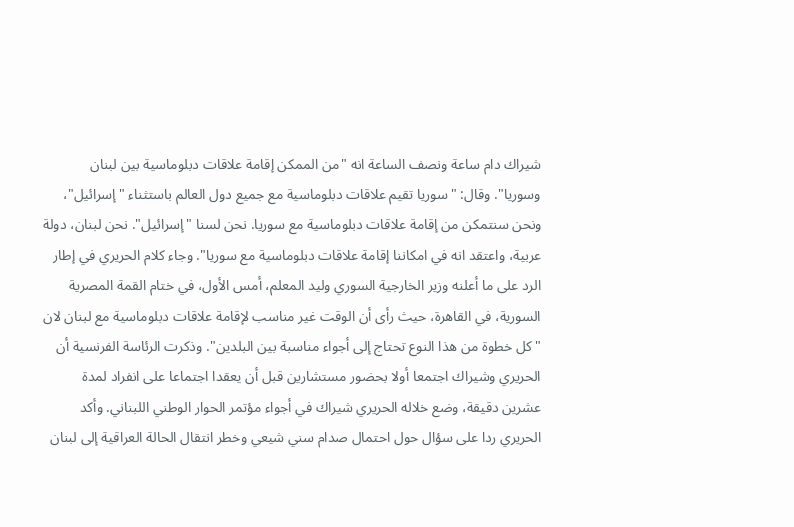شيراك دام ساعة ونصف الساعة انه "من الممكن إقامة علاقات دبلوماسية بين لبنان وسوريا". وقال: "سوريا تقيم علاقات دبلوماسية مع جميع دول العالم باستثناء "إسرائيل"، ونحن سنتمكن من إقامة علاقات دبلوماسية مع سوريا. نحن لسنا "إسرائيل". نحن لبنان، دولة عربية، واعتقد انه في امكاننا إقامة علاقات دبلوماسية مع سوريا". وجاء كلام الحريري في إطار الرد على ما أعلنه وزير الخارجية السوري وليد المعلم، أمس الأول، في ختام القمة المصرية السورية، في القاهرة، حيث رأى أن الوقت غير مناسب لإقامة علاقات دبلوماسية مع لبنان لان "كل خطوة من هذا النوع تحتاج إلى أجواء مناسبة بين البلدين". وذكرت الرئاسة الفرنسية أن الحريري وشيراك اجتمعا أولا بحضور مستشارين قبل أن يعقدا اجتماعا على انفراد لمدة عشرين دقيقة، وضع خلاله الحريري شيراك في أجواء مؤتمر الحوار الوطني اللبناني. وأكد الحريري ردا على سؤال حول احتمال صدام سني شيعي وخطر انتقال الحالة العراقية إلى لبنان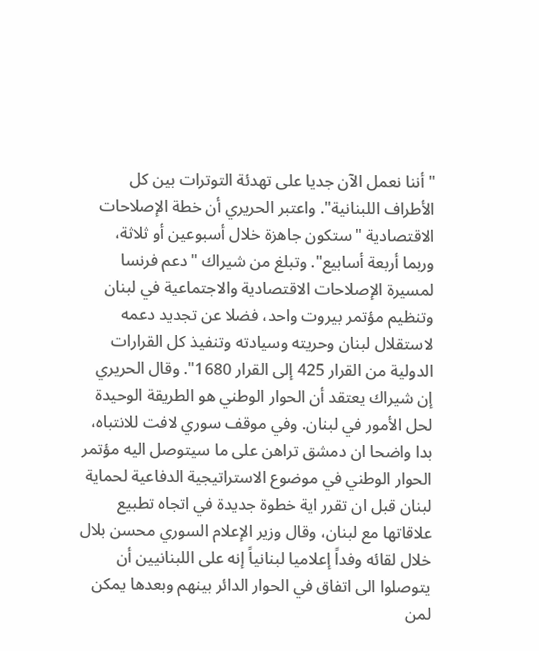"أننا نعمل الآن جديا على تهدئة التوترات بين كل الأطراف اللبنانية". واعتبر الحريري أن خطة الإصلاحات الاقتصادية "ستكون جاهزة خلال أسبوعين أو ثلاثة، وربما أربعة أسابيع". وتبلغ من شيراك "دعم فرنسا لمسيرة الإصلاحات الاقتصادية والاجتماعية في لبنان وتنظيم مؤتمر بيروت واحد، فضلا عن تجديد دعمه لاستقلال لبنان وحريته وسيادته وتنفيذ كل القرارات الدولية من القرار 425 إلى القرار 1680". وقال الحريري إن شيراك يعتقد أن الحوار الوطني هو الطريقة الوحيدة لحل الأمور في لبنان. وفي موقف سوري لافت للانتباه، بدا واضحا ان دمشق تراهن على ما سيتوصل اليه مؤتمر الحوار الوطني في موضوع الاستراتيجية الدفاعية لحماية لبنان قبل ان تقرر اية خطوة جديدة في اتجاه تطبيع علاقاتها مع لبنان، وقال وزير الإعلام السوري محسن بلال خلال لقائه وفداً إعلاميا لبنانياً إنه على اللبنانيين أن يتوصلوا الى اتفاق في الحوار الدائر بينهم وبعدها يمكن لمن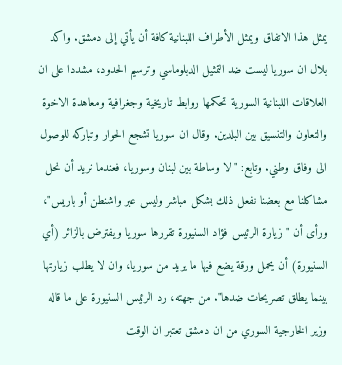يمثل هذا الاتفاق ويمثل الأطراف اللبنانية كافة أن يأتي إلى دمشق. واكد بلال ان سوريا ليست ضد التمثيل الدبلوماسي وترسيم الحدود، مشددا على ان العلاقات اللبنانية السورية تحكمها روابط تاريخية وجغرافية ومعاهدة الاخوة والتعاون والتنسيق بين البلدين. وقال ان سوريا تشجع الحوار وتباركه للوصول الى وفاق وطني. وتابع: "لا وساطة بين لبنان وسوريا، فعندما نريد أن نحل مشاكلنا مع بعضنا نفعل ذلك بشكل مباشر وليس عبر واشنطن أو باريس"، ورأى أن "زيارة الرئيس فؤاد السنيورة تقررها سوريا ويفترض بالزائر (أي السنيورة) أن يحمل ورقة يضع فيها ما يريد من سوريا، وان لا يطلب زيارتها بينما يطلق تصريحات ضدها". من جهته، رد الرئيس السنيورة على ما قاله وزير الخارجية السوري من ان دمشق تعتبر ان الوقت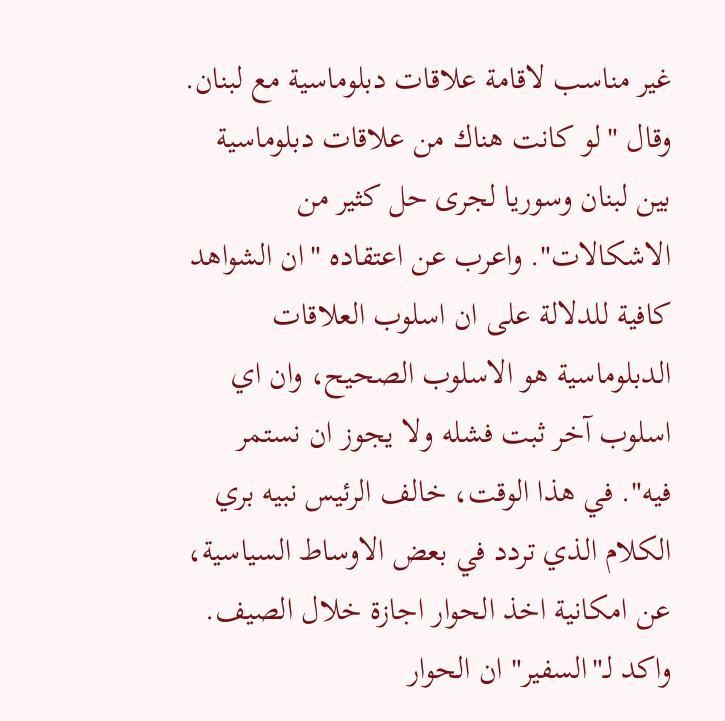غير مناسب لاقامة علاقات دبلوماسية مع لبنان. وقال "لو كانت هناك من علاقات دبلوماسية بين لبنان وسوريا لجرى حل كثير من الاشكالات". واعرب عن اعتقاده "ان الشواهد كافية للدلالة على ان اسلوب العلاقات الدبلوماسية هو الاسلوب الصحيح، وان اي اسلوب آخر ثبت فشله ولا يجوز ان نستمر فيه". في هذا الوقت، خالف الرئيس نبيه بري الكلام الذي تردد في بعض الاوساط السياسية، عن امكانية اخذ الحوار اجازة خلال الصيف. واكد لـ"السفير" ان الحوار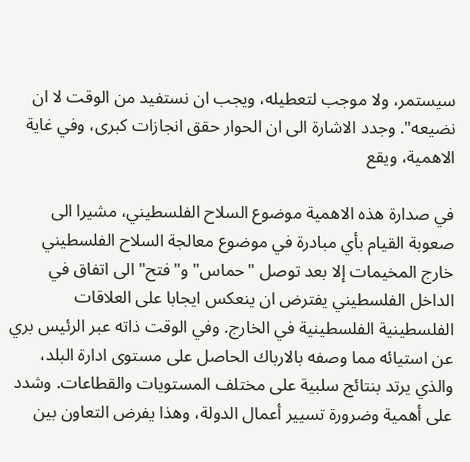سيستمر، ولا موجب لتعطيله، ويجب ان نستفيد من الوقت لا ان نضيعه". وجدد الاشارة الى ان الحوار حقق انجازات كبرى، وفي غاية الاهمية، ويقع

في صدارة هذه الاهمية موضوع السلاح الفلسطيني، مشيرا الى صعوبة القيام بأي مبادرة في موضوع معالجة السلاح الفلسطيني خارج المخيمات إلا بعد توصل "حماس" و"فتح" الى اتفاق في الداخل الفلسطيني يفترض ان ينعكس ايجابا على العلاقات الفلسطينية الفلسطينية في الخارج. وفي الوقت ذاته عبر الرئيس بري عن استيائه مما وصفه بالارباك الحاصل على مستوى ادارة البلد، والذي يرتد بنتائج سلبية على مختلف المستويات والقطاعات. وشدد على أهمية وضرورة تسيير أعمال الدولة، وهذا يفرض التعاون بين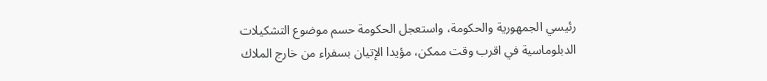رئيسي الجمهورية والحكومة، واستعجل الحكومة حسم موضوع التشكيلات الدبلوماسية في اقرب وقت ممكن، مؤيدا الإتيان بسفراء من خارج الملاك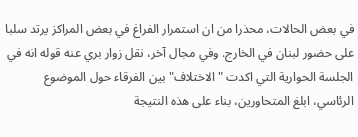في بعض الحالات، محذرا من ان استمرار الفراغ في بعض المراكز يرتد سلبا على حضور لبنان في الخارج. وفي مجال آخر، نقل زوار بري عنه قوله انه في الجلسة الحوارية التي اكدت "الاختلاف" بين الفرقاء حول الموضوع الرئاسي، ابلغ المتحاورين، بناء على هذه النتيجة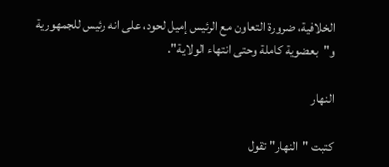الخلافية، ضرورة التعاون مع الرئيس إميل لحود، على انه رئيس للجمهورية و"بعضوية كاملة وحتى انتهاء الولاية".

النهار

كتبت "النهار" تقول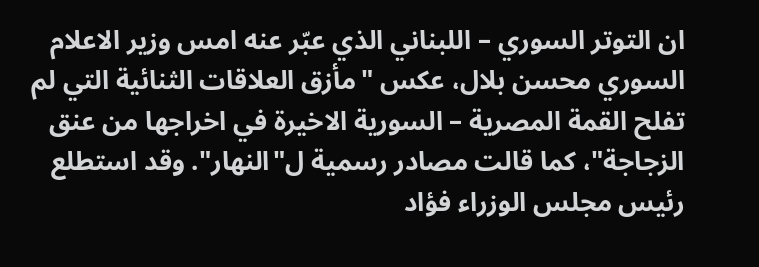ان التوتر السوري – اللبناني الذي عبّر عنه امس وزير الاعلام السوري محسن بلال، عكس "مأزق العلاقات الثنائية التي لم تفلح القمة المصرية – السورية الاخيرة في اخراجها من عنق الزجاجة"، كما قالت مصادر رسمية ل"النهار". وقد استطلع رئيس مجلس الوزراء فؤاد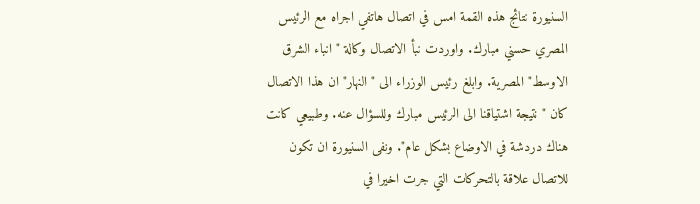السنيورة نتائج هذه القمة امس في اتصال هاتفي اجراه مع الرئيس المصري حسني مبارك. واوردت نبأ الاتصال وكالة "انباء الشرق الاوسط" المصرية. وابلغ رئيس الوزراء الى "النهار" ان هذا الاتصال كان "نتيجة اشتياقنا الى الرئيس مبارك وللسؤال عنه. وطبيعي كانت هناك دردشة في الاوضاع بشكل عام". ونفى السنيورة ان تكون للاتصال علاقة بالتحركات التي جرت اخيرا في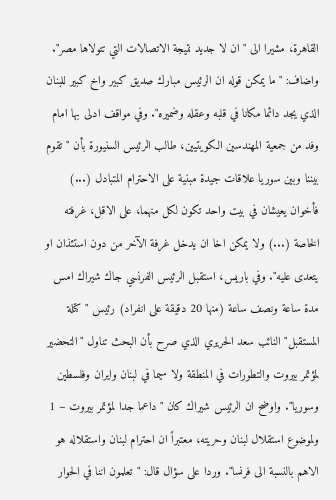القاهرة، مشيرا الى "ان لا جديد نتيجة الاتصالات التي تتولاها مصر". واضاف: "ما يمكن قوله ان الرئيس مبارك صديق كبير واخ كبير للبنان الذي يجد دائما مكانا في قلبه وعقله وضميره". وفي مواقف ادلى بها امام وفد من جمعية المهندسين الكويتيين، طالب الرئيس السنيورة بأن "تقوم بيننا وبين سوريا علاقات جيدة مبنية على الاحترام المتبادل (...) فأخوان يعيشان في بيت واحد تكون لكل منهما، على الاقل، غرفته الخاصة (...) ولا يمكن اخا ان يدخل غرفة الآخر من دون استئذان او يتعدى عليه". وفي باريس، استقبل الرئيس الفرنسي جاك شيراك امس مدة ساعة ونصف ساعة (منها 20 دقيقة على انفراد) رئيس "كتلة المستقبل" النائب سعد الحريري الذي صرح بأن البحث تناول "التحضير لمؤتمر بيروت والتطورات في المنطقة ولا سيما في لبنان وايران وفلسطين وسوريا". واوضح ان الرئيس شيراك كان "داعما جدا لمؤتمر بيروت – 1 ولموضوع استقلال لبنان وحريته، معتبراً ان احترام لبنان واستقلاله هو الاهم بالنسبة الى فرنسا". وردا على سؤال قال: "تعلمون اننا في الحوار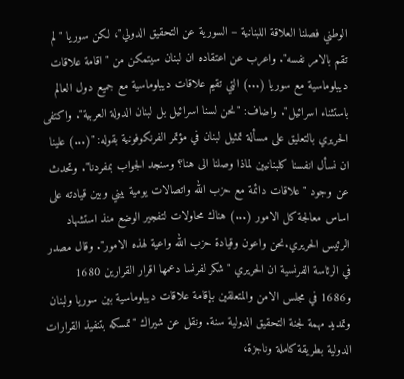الوطني فصلنا العلاقة اللبنانية – السورية عن التحقيق الدولي"، لكن سوريا "لم تقم بالامر نفسه". واعرب عن اعتقاده ان لبنان سيتمكن من "اقامة علاقات ديبلوماسية مع سوريا (...) التي تقيم علاقات ديبلوماسية مع جميع دول العالم باستثناء اسرائيل". واضاف: "نحن لسنا اسرائيل بل لبنان الدولة العربية". واكتفى الحريري بالتعليق على مسألة تمثيل لبنان في مؤتمر الفرنكوفونية بقوله: "(...) علينا ان نسأل انفسنا كلبنانيين لماذا وصلنا الى هنا؟ وسنجد الجواب بمفردنا". وتحدث عن وجود "علاقات دائمة مع حزب الله واتصالات يومية بيني وبين قيادته على اساس معالجة كل الامور (...) هناك محاولات لتفجير الوضع منذ استشهاد الرئيس الحريري.نحن واعون وقيادة حزب الله واعية لهذه الامور". وقال مصدر في الرئاسة الفرنسية ان الحريري "شكر لفرنسا دعمها اقرار القرارين 1680 و1686 في مجلس الامن والمتعلقين بإقامة علاقات ديبلوماسية بين سوريا ولبنان وتمديد مهمة لجنة التحقيق الدولية سنة. ونقل عن شيراك "تمسكه بتنفيذ القرارات الدولية بطريقة كاملة وناجزة،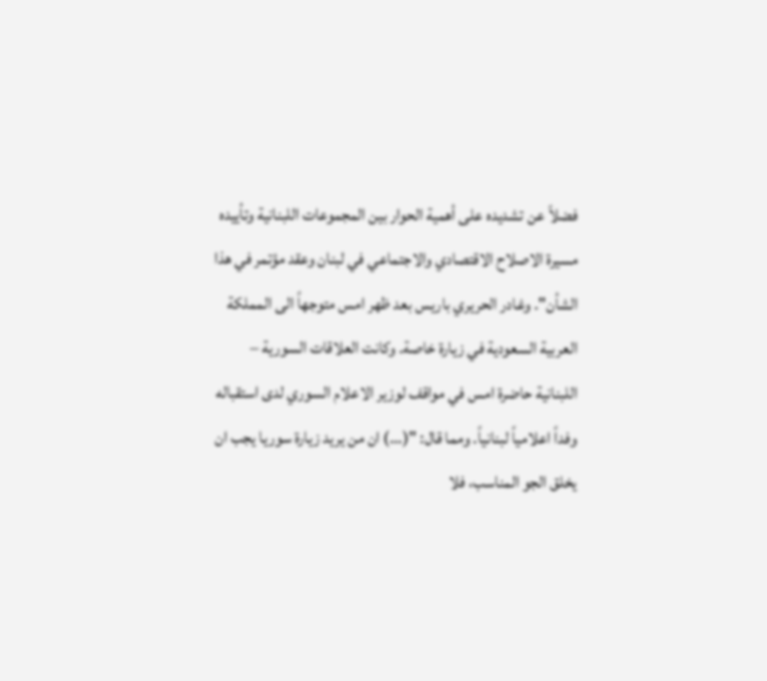فضلاً عن تشديده على أهمية الحوار بين المجموعات اللبنانية وتأييده مسيرة الاصلاح الاقتصادي والاجتماعي في لبنان وعقد مؤتمر في هذا الشأن". وغادر الحريري باريس بعد ظهر امس متوجهاً الى المملكة العربية السعودية في زيارة خاصة. وكانت العلاقات السورية – اللبنانية حاضرة امس في مواقف لوزير الاعلام السوري لدى استقباله وفداً اعلامياً لبنانياً. ومما قال: "(...) ان من يريد زيارة سوريا يجب ان يخلق الجو المناسب، فلا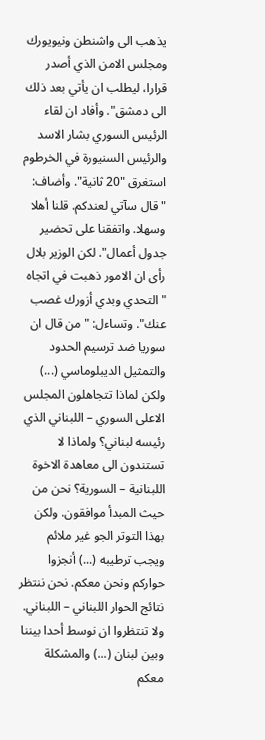يذهب الى واشنطن ونيويورك ومجلس الامن الذي أصدر قرارا، ليطلب ان يأتي بعد ذلك الى دمشق". وأفاد ان لقاء الرئيس السوري بشار الاسد والرئيس السنيورة في الخرطوم استغرق "20 ثانية". وأضاف: "قال سآتي لعندكم. قلنا أهلا وسهلا. واتفقنا على تحضير جدول أعمال". لكن الوزير بلال رأى ان الامور ذهبت في اتجاه "التحدي وبدي أزورك غصب عنك". وتساءل: "من قال ان سوريا ضد ترسيم الحدود والتمثيل الديبلوماسي (...) ولكن لماذا تتجاهلون المجلس الاعلى السوري – اللبناني الذي رئيسه لبناني؟ ولماذا لا تستندون الى معاهدة الاخوة اللبنانية – السورية؟ نحن من حيث المبدأ موافقون. ولكن بهذا التوتر الجو غير ملائم ويجب ترطيبه (...) أنجزوا حواركم ونحن معكم. نحن ننتظر نتائج الحوار اللبناني – اللبناني. ولا تنتظروا ان نوسط أحدا بيننا وبين لبنان (...) والمشكلة معكم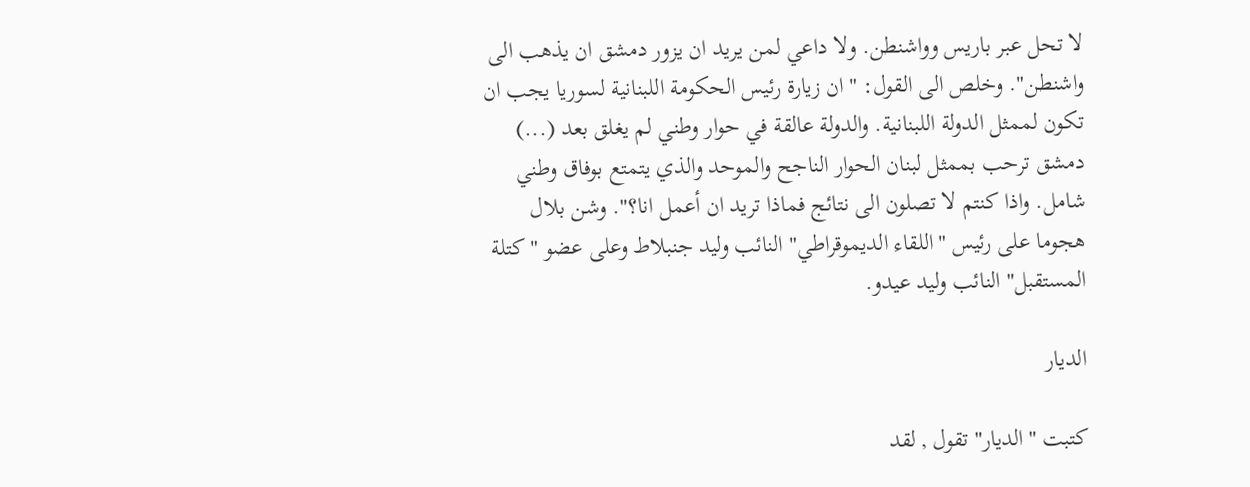لا تحل عبر باريس وواشنطن. ولا داعي لمن يريد ان يزور دمشق ان يذهب الى واشنطن". وخلص الى القول: "ان زيارة رئيس الحكومة اللبنانية لسوريا يجب ان تكون لممثل الدولة اللبنانية. والدولة عالقة في حوار وطني لم يغلق بعد (...) دمشق ترحب بممثل لبنان الحوار الناجح والموحد والذي يتمتع بوفاق وطني شامل. واذا كنتم لا تصلون الى نتائج فماذا تريد ان أعمل انا؟". وشن بلال هجوما على رئيس "اللقاء الديموقراطي" النائب وليد جنبلاط وعلى عضو "كتلة المستقبل" النائب وليد عيدو.

الديار

كتبت "الديار" تقول , لقد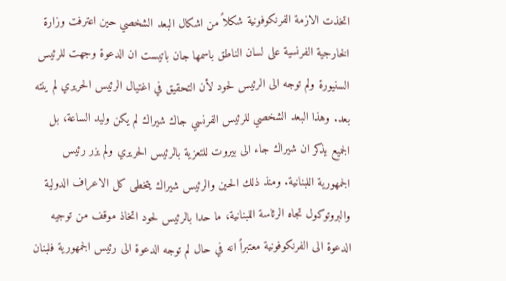اتخذت الازمة الفرنكوفونية شكلاً من اشكال البعد الشخصي حين اعترفت وزارة الخارجية الفرنسية على لسان الناطق باسمها جان باتيست ان الدعوة وجهت للرئيس السنيورة ولم توجه الى الرئيس لحود لأن التحقيق في اغتيال الرئيس الحريري لم ينته بعد. وهذا البعد الشخصي للرئيس الفرنسي جاك شيراك لم يكن وليد الساعة، بل الجميع يذكر ان شيراك جاء الى بيروت للتعزية بالرئيس الحريري ولم يزر رئيس الجمهورية اللبنانية. ومنذ ذلك الحين والرئيس شيراك يتخطى كل الاعراف الدولية والبروتوكول تجاه الرئاسة اللبنانية، ما حدا بالرئيس لحود اتخاذ موقف من توجيه الدعوة الى الفرنكوفونية معتبراً انه في حال لم توجه الدعوة الى رئيس الجمهورية فلبنان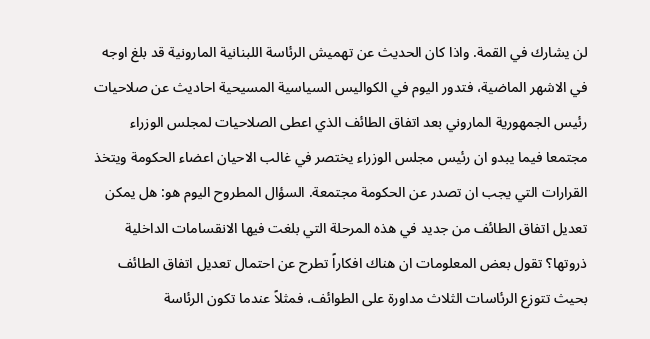لن يشارك في القمة. واذا كان الحديث عن تهميش الرئاسة اللبنانية المارونية قد بلغ اوجه في الاشهر الماضية، فتدور اليوم في الكواليس السياسية المسيحية احاديث عن صلاحيات رئيس الجمهورية الماروني بعد اتفاق الطائف الذي اعطى الصلاحيات لمجلس الوزراء مجتمعا فيما يبدو ان رئيس مجلس الوزراء يختصر في غالب الاحيان اعضاء الحكومة ويتخذ القرارات التي يجب ان تصدر عن الحكومة مجتمعة. السؤال المطروح اليوم هو: هل يمكن تعديل اتفاق الطائف من جديد في هذه المرحلة التي بلغت فيها الانقسامات الداخلية ذروتها؟ تقول بعض المعلومات ان هناك افكاراً تطرح عن احتمال تعديل اتفاق الطائف بحيث تتوزع الرئاسات الثلاث مداورة على الطوائف، فمثلاً عندما تكون الرئاسة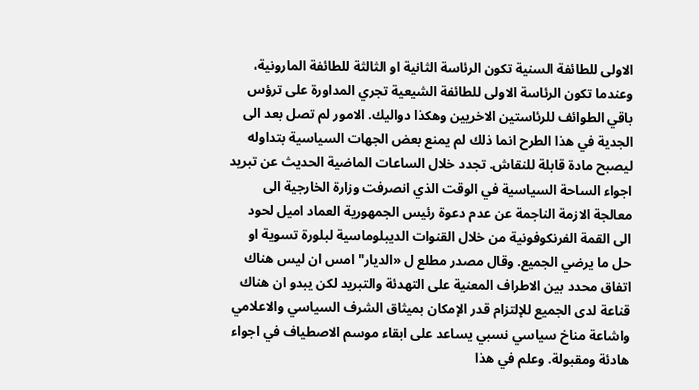الاولى للطائفة السنية تكون الرئاسة الثانية او الثالثة للطائفة المارونية، وعندما تكون الرئاسة الاولى للطائفة الشيعية تجري المداورة على ترؤس باقي الطوائف للرئاستين الاخريين وهكذا دواليك. الامور لم تصل بعد الى الجدية في هذا الطرح انما ذلك لم يمنع بعض الجهات السياسية بتداوله ليصبح مادة قابلة للنقاش. تجدد خلال الساعات الماضية الحديث عن تبريد اجواء الساحة السياسية في الوقت الذي انصرفت وزارة الخارجية الى معالجة الازمة الناجمة عن عدم دعوة رئيس الجمهورية العماد اميل لحود الى القمة الفرنكوفونية من خلال القنوات الديبلوماسية لبلورة تسوية او حل ما يرضي الجميع. وقال مصدر مطلع ل «الديار" امس ان ليس هناك اتفاق محدد بين الاطراف المعنية على التهدئة والتبريد لكن يبدو ان هناك قناعة لدى الجميع للإلتزام قدر الإمكان بميثاق الشرف السياسي والاعلامي واشاعة مناخ سياسي نسبي يساعد على ابقاء موسم الاصطياف في اجواء هادئة ومقبولة. وعلم في هذا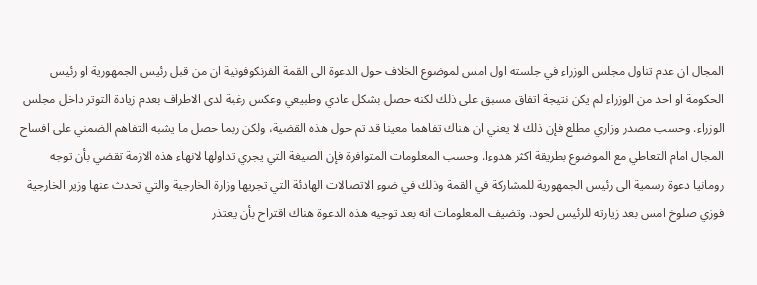المجال ان عدم تناول مجلس الوزراء في جلسته اول امس لموضوع الخلاف حول الدعوة الى القمة الفرنكوفونية ان من قبل رئيس الجمهورية او رئيس الحكومة او احد من الوزراء لم يكن نتيجة اتفاق مسبق على ذلك لكنه حصل بشكل عادي وطبيعي وعكس رغبة لدى الاطراف بعدم زيادة التوتر داخل مجلس الوزراء. وحسب مصدر وزاري مطلع فإن ذلك لا يعني ان هناك تفاهما معينا قد تم حول هذه القضية، ولكن ربما حصل ما يشبه التفاهم الضمني على افساح المجال امام التعاطي مع الموضوع بطريقة اكثر هدوءا. وحسب المعلومات المتوافرة فإن الصيغة التي يجري تداولها لانهاء هذه الازمة تقضي بأن توجه رومانيا دعوة رسمية الى رئيس الجمهورية للمشاركة في القمة وذلك في ضوء الاتصالات الهادئة التي تجريها وزارة الخارجية والتي تحدث عنها وزير الخارجية فوزي صلوخ امس بعد زيارته للرئيس لحود. وتضيف المعلومات انه بعد توجيه هذه الدعوة هناك اقتراح بأن يعتذر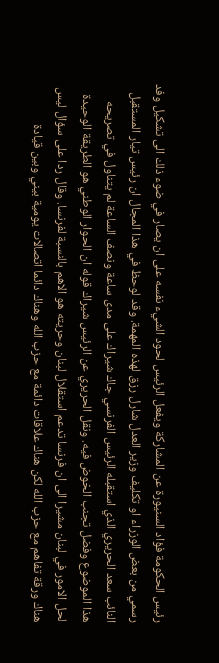رئيس الحكومة فؤاد السنيورة عن المشاركة ويفعل الرئيس لحود الشيء نفسه على ان يصار في ضوء ذلك الى تشكيل وفد رسمي من بعض الوزراء او تكليف وزير العدل شارل رزق لهذه المهمة. وقد لوحظ في هذا المجال ان رئيس تيار المستقبل النائب سعد الحريري الذي استقبله الرئيس الفرنسي جاك شيراك على مدى ساعة ونصف الساعة لم يتناول في تصريحه هذا الموضوع وفضل تجنب الخوض فيه. ونقل الحريري عن الرئيس شيراك قوله ان الحوار الوطني هو الطريقة الوحيدة لحل الامور في لبنان مشيرا الى ان فرنسا تدعم استقلال لبنان وحريته هو الاهم بالنسبة لفرنسا. وقال ردا على سؤال ليس هناك ورقة تفاهم مع حزب الله لكن هناك علاقات دائمة مع حزب الله وهناك دائما اتصالات يومية بيني وبين قيادة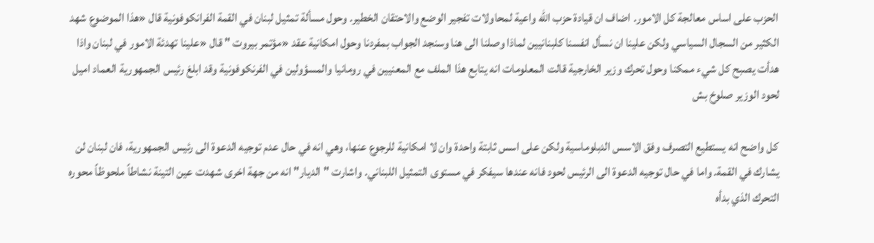الحزب على اساس معالجة كل الامور. اضاف ان قيادة حزب الله واعية لمحاولات تفجير الوضع والاحتقان الخطير. وحول مسألة تمثيل لبنان في القمة الفرانكوفونية قال «هذا الموضوع شهد الكثير من السجال السياسي ولكن علينا ان نسأل انفسنا كلبنانيين لماذا وصلنا الى هنا وسنجد الجواب بمفردنا وحول امكانية عقد «مؤتمر بيروت " قال «علينا تهدئة الامور في لبنان واذا هدأت يصبح كل شيء ممكنا وحول تحرك وزير الخارجية قالت المعلومات انه يتابع هذا الملف مع المعنيين في رومانيا والمسؤولين في الفرنكوفونية وقد ابلغ رئيس الجمهورية العماد اميل لحود الوزير صلوخ بش

كل واضح انه يستطيع التصرف وفق الاسس الدبلوماسية ولكن على اسس ثابتة واحدة وان لا امكانية للرجوع عنها، وهي انه في حال عدم توجيه الدعوة الى رئيس الجمهورية، فان لبنان لن يشارك في القمة. واما في حال توجيه الدعوة الى الرئيس لحود فانه عندها سيفكر في مستوى التمثيل اللبناني. واشارت "الديار" انه من جهة اخرى شهدت عين التينة نشاطاً ملحوظاً محوره التحرك الذي بدأه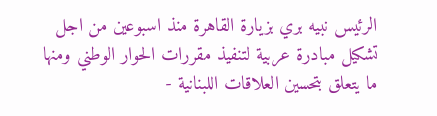الرئيس نبيه بري بزيارة القاهرة منذ اسبوعين من اجل تشكيل مبادرة عربية لتنفيذ مقررات الحوار الوطني ومنها ما يتعلق بتحسين العلاقات اللبنانية -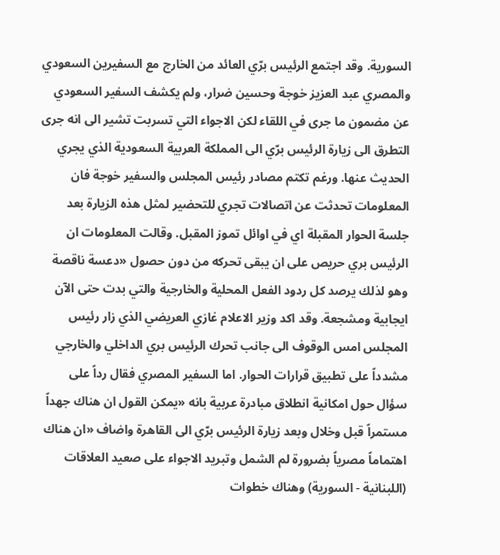السورية. وقد اجتمع الرئيس برّي العائد من الخارج مع السفيرين السعودي والمصري عبد العزيز خوجة وحسين ضرار، ولم يكشف السفير السعودي عن مضمون ما جرى في اللقاء لكن الاجواء التي تسربت تشير الى انه جرى التطرق الى زيارة الرئيس برّي الى المملكة العربية السعودية الذي يجري الحديث عنها. ورغم تكتم مصادر رئيس المجلس والسفير خوجة فان المعلومات تحدثت عن اتصالات تجري للتحضير لمثل هذه الزيارة بعد جلسة الحوار المقبلة اي في اوائل تموز المقبل. وقالت المعلومات ان الرئيس بري حريص على ان يبقى تحركه من دون حصول «دعسة ناقصة وهو لذلك يرصد كل ردود الفعل المحلية والخارجية والتي بدت حتى الآن ايجابية ومشجعة. وقد اكد وزير الاعلام غازي العريضي الذي زار رئيس المجلس امس الوقوف الى جانب تحرك الرئيس بري الداخلي والخارجي مشدداً على تطبيق قرارات الحوار. اما السفير المصري فقال رداً على سؤال حول امكانية انطلاق مبادرة عربية بانه «يمكن القول ان هناك جهداً مستمراً قبل وخلال وبعد زيارة الرئيس برّي الى القاهرة واضاف «ان هناك اهتماماً مصرياً بضرورة لم الشمل وتبريد الاجواء على صعيد العلاقات (اللبنانية - السورية) وهناك خطوات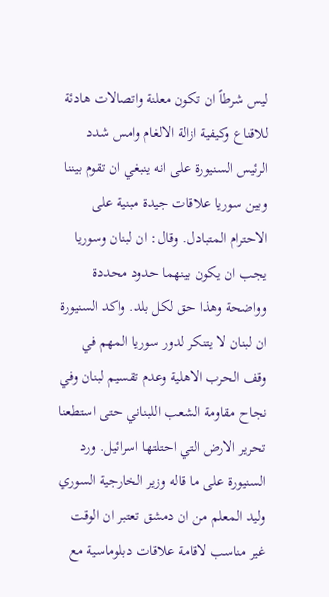ليس شرطاً ان تكون معلنة واتصالات هادئة للاقناع وكيفية ازالة الالغام وامس شدد الرئيس السنيورة على انه ينبغي ان تقوم بيننا وبين سوريا علاقات جيدة مبنية على الاحترام المتبادل. وقال: ان لبنان وسوريا يجب ان يكون بينهما حدود محددة وواضحة وهذا حق لكل بلد. واكد السنيورة ان لبنان لا يتنكر لدور سوريا المهم في وقف الحرب الاهلية وعدم تقسيم لبنان وفي نجاح مقاومة الشعب اللبناني حتى استطعنا تحرير الارض التي احتلتها اسرائيل. ورد السنيورة على ما قاله وزير الخارجية السوري وليد المعلم من ان دمشق تعتبر ان الوقت غير مناسب لاقامة علاقات دبلوماسية مع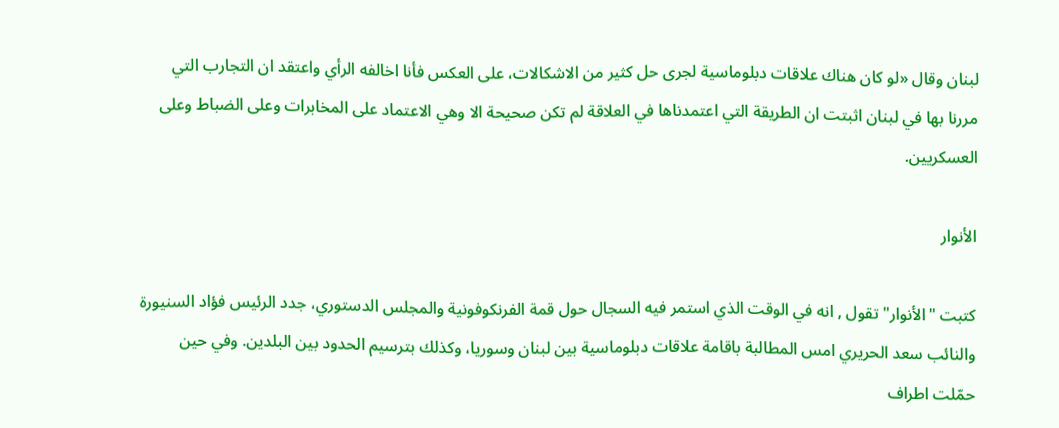لبنان وقال «لو كان هناك علاقات دبلوماسية لجرى حل كثير من الاشكالات، على العكس فأنا اخالفه الرأي واعتقد ان التجارب التي مررنا بها في لبنان اثبتت ان الطريقة التي اعتمدناها في العلاقة لم تكن صحيحة الا وهي الاعتماد على المخابرات وعلى الضباط وعلى العسكريين.

الأنوار

كتبت "الأنوار" تقول , انه في الوقت الذي استمر فيه السجال حول قمة الفرنكوفونية والمجلس الدستوري، جدد الرئيس فؤاد السنيورة والنائب سعد الحريري امس المطالبة باقامة علاقات دبلوماسية بين لبنان وسوريا، وكذلك بترسيم الحدود بين البلدين. وفي حين حمّلت اطراف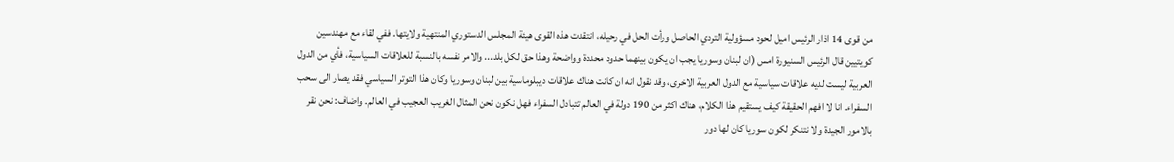من قوى 14 اذار الرئيس اميل لحود مسؤولية التردي الحاصل ورأت الحل في رحيله، انتقدت هذه القوى هيئة المجلس الدستوري المنتهية ولايتها. ففي لقاء مع مهندسين كويتيين قال الرئيس السنيورة امس (ان لبنان وسوريا يجب ان يكون بينهما حدود محددة وواضحة وهذا حق لكل بلد... والامر نفسه بالنسبة للعلاقات السياسية، فأي من الدول العربية ليست لديه علاقات سياسية مع الدول العربية الاخرى، وقد نقول انه ان كانت هناك علاقات ديبلوماسية بين لبنان وسوريا وكان هذا التوتر السياسي فقد يصار الى سحب السفراء. انا لا افهم الحقيقة كيف يستقيم هذا الكلام، هناك اكثر من 190 دولة في العالم تتبادل السفراء فهل نكون نحن المثال الغريب العجيب في العالم. واضاف: نحن نقر بالامور الجيدة ولا نتنكر لكون سوريا كان لها دور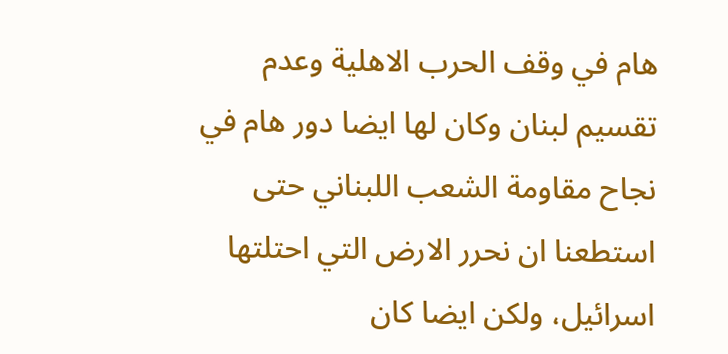هام في وقف الحرب الاهلية وعدم تقسيم لبنان وكان لها ايضا دور هام في نجاح مقاومة الشعب اللبناني حتى استطعنا ان نحرر الارض التي احتلتها اسرائيل، ولكن ايضا كان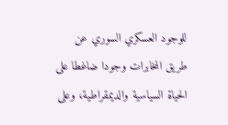للوجود العسكري السوري عن طريق المخابرات وجودا ضاغطا على الحياة السياسية والديمقراطية، وعلى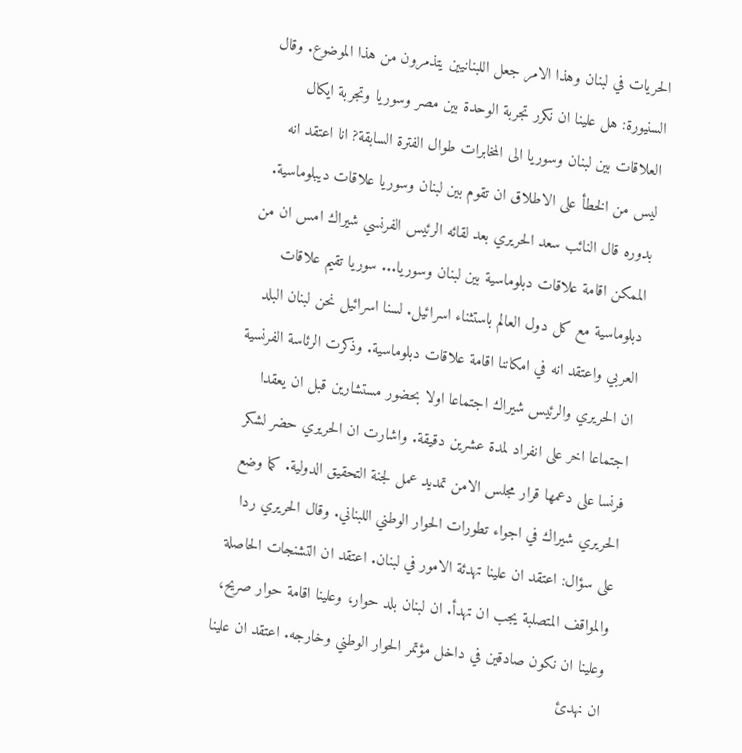الحريات في لبنان وهذا الامر جعل اللبنانيين يتذمرون من هذا الموضوع. وقال السنيورة: هل علينا ان نكرر تجربة الوحدة بين مصر وسوريا وتجربة ايكال العلاقات بين لبنان وسوريا الى المخابرات طوال الفترة السابقة? انا اعتقد انه ليس من الخطأ على الاطلاق ان تقوم بين لبنان وسوريا علاقات ديبلوماسية. بدوره قال النائب سعد الحريري بعد لقائه الرئيس الفرنسي شيراك امس ان من الممكن اقامة علاقات دبلوماسية بين لبنان وسوريا... سوريا تقيم علاقات دبلوماسية مع كل دول العالم باستثناء اسرائيل. لسنا اسرائيل نحن لبنان البلد العربي واعتقد انه في امكاننا اقامة علاقات دبلوماسية. وذكرت الرئاسة الفرنسية ان الحريري والرئيس شيراك اجتماعا اولا بحضور مستشارين قبل ان يعقدا اجتماعا اخر على انفراد لمدة عشرين دقيقة. واشارت ان الحريري حضر لشكر فرنسا على دعمها قرار مجلس الامن تمديد عمل لجنة التحقيق الدولية. كما وضع الحريري شيراك في اجواء تطورات الحوار الوطني اللبناني. وقال الحريري ردا على سؤال: اعتقد ان علينا تهدئة الامور في لبنان. اعتقد ان التشنجات الحاصلة والمواقف المتصلبة يجب ان تهدأ. ان لبنان بلد حوار، وعلينا اقامة حوار صريح، وعلينا ان نكون صادقين في داخل مؤتمر الحوار الوطني وخارجه. اعتقد ان علينا ان نهدئ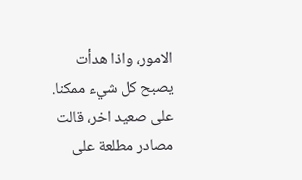الامور، واذا هدأت يصبح كل شيء ممكنا. على صعيد اخر، قالت مصادر مطلعة على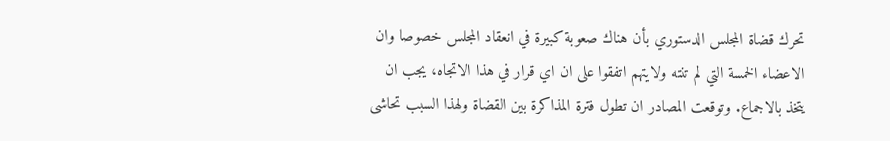تحرك قضاة المجلس الدستوري بأن هناك صعوبة كبيرة في انعقاد المجلس خصوصا وان الاعضاء الخمسة التي لم تنته ولايتهم اتفقوا على ان اي قرار في هذا الاتجاه، يجب ان يتخذ بالاجماع. وتوقعت المصادر ان تطول فترة المذاكرة بين القضاة ولهذا السبب تحاشى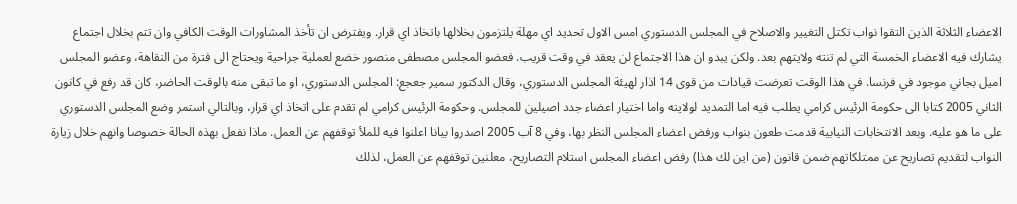الاعضاء الثلاثة الذين التقوا نواب تكتل التغيير والاصلاح في المجلس الدستوري امس الاول تحديد اي مهلة يلتزمون بخلالها باتخاذ اي قرار. ويفترض ان تأخذ المشاورات الوقت الكافي وان تتم بخلال اجتماع يشارك فيه الاعضاء الخمسة التي لم تنته ولايتهم بعد. ولكن يبدو ان هذا الاجتماع لن يعقد في وقت قريب. فعضو المجلس مصطفى منصور خضع لعملية جراحية ويحتاج الى فترة من النقاهة، وعضو المجلس اميل بجاني موجود في فرنسا. في هذا الوقت تعرضت قيادات من قوى 14 اذار لهيئة المجلس الدستوري، وقال الدكتور سمير جعجع: المجلس الدستوري، او ما تبقى منه بالوقت الحاضر، كان قد رفع في كانون الثاني 2005 كتابا الى حكومة الرئيس كرامي يطلب فيه اما التمديد لولايته واما اختيار اعضاء جدد اصيلين للمجلس. وحكومة الرئيس كرامي لم تقدم على اتخاذ اي قرار، وبالتالي استمر وضع المجلس الدستوري على ما هو عليه. وبعد الانتخابات النيابية قدمت طعون بنواب ورفض اعضاء المجلس النظر بها، وفي 8 آب 2005 اصدروا بيانا اعلنوا فيه للملأ توقفهم عن العمل. ماذا نفعل بهذه الحالة خصوصا وانهم خلال زيارة النواب لتقديم تصاريح عن ممتلكاتهم ضمن قانون (من اين لك هذا) رفض اعضاء المجلس استلام التصاريح، معلنين توقفهم عن العمل، لذلك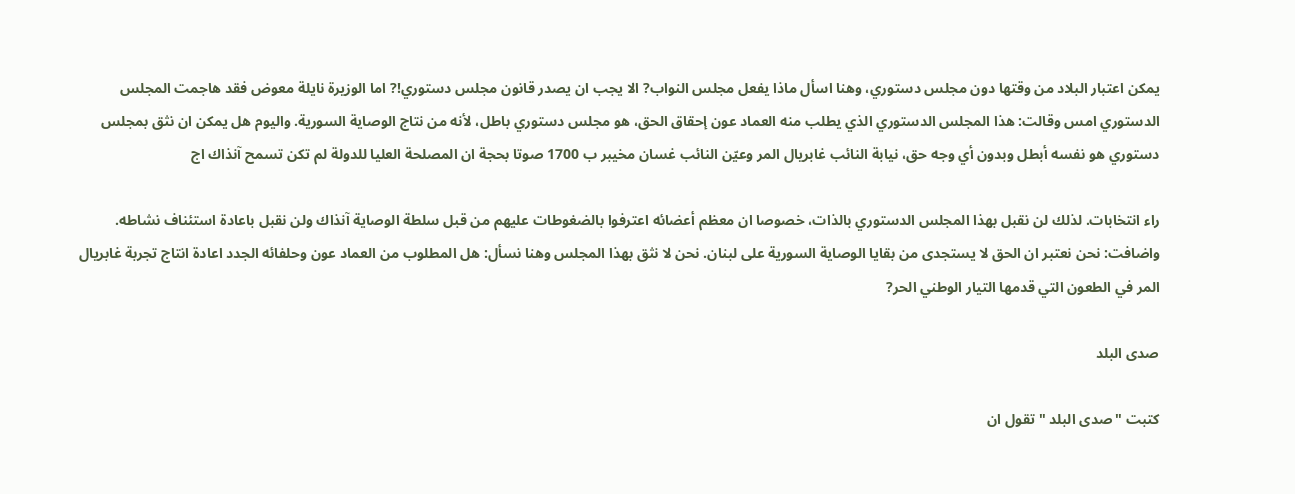يمكن اعتبار البلاد من وقتها دون مجلس دستوري، وهنا اسأل ماذا يفعل مجلس النواب? الا يجب ان يصدر قانون مجلس دستوري!? اما الوزيرة نايلة معوض فقد هاجمت المجلس الدستوري امس وقالت: هذا المجلس الدستوري الذي يطلب منه العماد عون إحقاق الحق، هو مجلس دستوري باطل، لأنه من نتاج الوصاية السورية. واليوم هل يمكن ان نثق بمجلس دستوري هو نفسه أبطل وبدون أي وجه حق، نيابة النائب غابريال المر وعيّن النائب غسان مخيبر ب 1700 صوتا بحجة ان المصلحة العليا للدولة لم تكن تسمح آنذاك اج

راء انتخابات. لذلك لن نقبل بهذا المجلس الدستوري بالذات، خصوصا ان معظم أعضائه اعترفوا بالضغوطات عليهم من قبل سلطة الوصاية آنذاك ولن نقبل باعادة استئناف نشاطه. واضافت: نحن نعتبر ان الحق لا يستجدى من بقايا الوصاية السورية على لبنان. نحن لا نثق بهذا المجلس وهنا نسأل: هل المطلوب من العماد عون وحلفائه الجدد اعادة انتاج تجربة غابريال المر في الطعون التي قدمها التيار الوطني الحر?

صدى البلد

كتبت "صدى البلد " تقول ان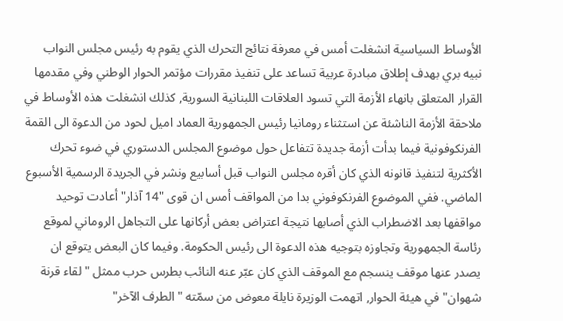الأوساط السياسية انشغلت أمس في معرفة نتائج التحرك الذي يقوم به رئيس مجلس النواب نبيه بري بهدف إطلاق مبادرة عربية تساعد على تنفيذ مقررات مؤتمر الحوار الوطني وفي مقدمها القرار المتعلق بانهاء الأزمة التي تسود العلاقات اللبنانية السورية, كذلك انشغلت هذه الأوساط في ملاحقة الأزمة الناشئة عن استثناء رومانيا رئيس الجمهورية العماد اميل لحود من الدعوة الى القمة الفرنكوفونية فيما بدأت أزمة جديدة تتفاعل حول موضوع المجلس الدستوري في ضوء تحرك الأكثرية لتنفيذ قانونه الذي كان أقره مجلس النواب قبل أسابيع ونشر في الجريدة الرسمية الأسبوع الماضي. ففي الموضوع الفرنكوفوني بدا من المواقف أمس ان قوى "14 آذار" أعادت توحيد مواقفها بعد الاضطراب الذي أصابها نتيجة اعتراض بعض أركانها على التجاهل الروماني لموقع رئاسة الجمهورية وتجاوزه بتوجيه هذه الدعوة الى رئيس الحكومة. وفيما كان البعض يتوقع ان يصدر عنها موقف ينسجم مع الموقف الذي كان عبّر عنه النائب بطرس حرب ممثل "لقاء قرنة شهوان" في هيئة الحوار, اتهمت الوزيرة نايلة معوض من سمّته "الطرف الآخر"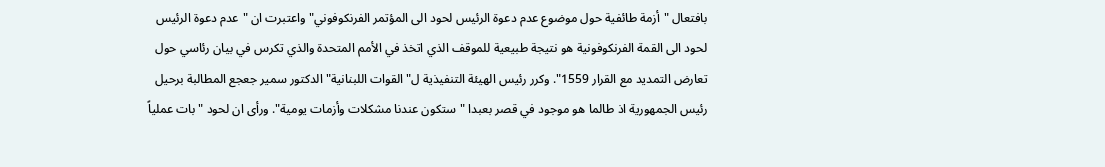بافتعال "أزمة طائفية حول موضوع عدم دعوة الرئيس لحود الى المؤتمر الفرنكوفوني" واعتبرت ان "عدم دعوة الرئيس لحود الى القمة الفرنكوفونية هو نتيجة طبيعية للموقف الذي اتخذ في الأمم المتحدة والذي تكرس في بيان رئاسي حول تعارض التمديد مع القرار 1559". وكرر رئيس الهيئة التنفيذية ل"القوات اللبنانية" الدكتور سمير جعجع المطالبة برحيل رئيس الجمهورية اذ طالما هو موجود في قصر بعبدا "ستكون عندنا مشكلات وأزمات يومية". ورأى ان لحود "بات عملياً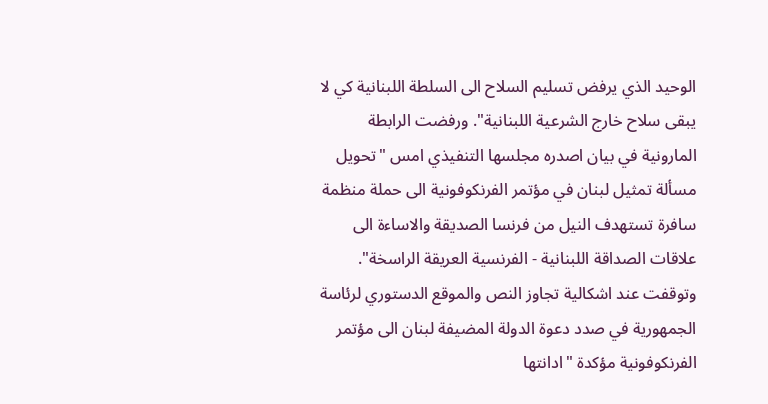الوحيد الذي يرفض تسليم السلاح الى السلطة اللبنانية كي لا يبقى سلاح خارج الشرعية اللبنانية". ورفضت الرابطة المارونية في بيان اصدره مجلسها التنفيذي امس "تحويل مسألة تمثيل لبنان في مؤتمر الفرنكوفونية الى حملة منظمة سافرة تستهدف النيل من فرنسا الصديقة والاساءة الى علاقات الصداقة اللبنانية - الفرنسية العريقة الراسخة". وتوقفت عند اشكالية تجاوز النص والموقع الدستوري لرئاسة الجمهورية في صدد دعوة الدولة المضيفة لبنان الى مؤتمر الفرنكوفونية مؤكدة "ادانتها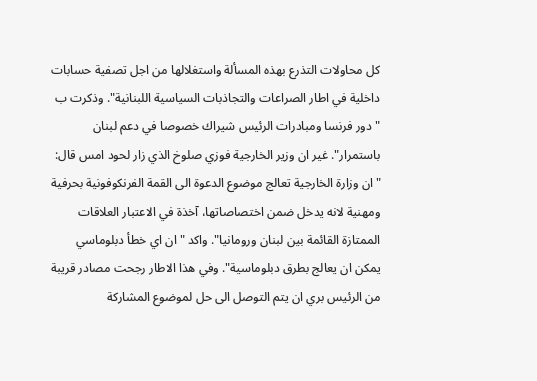كل محاولات التذرع بهذه المسألة واستغلالها من اجل تصفية حسابات داخلية في اطار الصراعات والتجاذبات السياسية اللبنانية". وذكرت ب "دور فرنسا ومبادرات الرئيس شيراك خصوصا في دعم لبنان باستمرار". غير ان وزير الخارجية فوزي صلوخ الذي زار لحود امس قال: "ان وزارة الخارجية تعالج موضوع الدعوة الى القمة الفرنكوفونية بحرفية ومهنية لانه يدخل ضمن اختصاصاتها، آخذة في الاعتبار العلاقات الممتازة القائمة بين لبنان ورومانيا". واكد "ان اي خطأ دبلوماسي يمكن ان يعالج بطرق دبلوماسية". وفي هذا الاطار رجحت مصادر قريبة من الرئيس بري ان يتم التوصل الى حل لموضوع المشاركة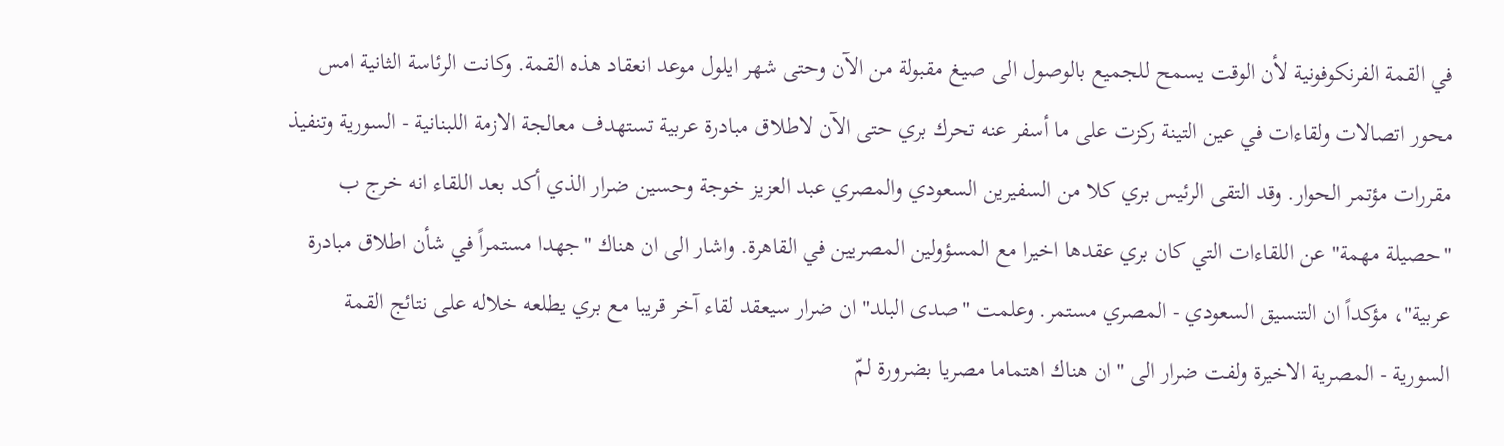في القمة الفرنكوفونية لأن الوقت يسمح للجميع بالوصول الى صيغ مقبولة من الآن وحتى شهر ايلول موعد انعقاد هذه القمة. وكانت الرئاسة الثانية امس محور اتصالات ولقاءات في عين التينة ركزت على ما أسفر عنه تحرك بري حتى الآن لاطلاق مبادرة عربية تستهدف معالجة الازمة اللبنانية - السورية وتنفيذ مقررات مؤتمر الحوار. وقد التقى الرئيس بري كلا من السفيرين السعودي والمصري عبد العزيز خوجة وحسين ضرار الذي أكد بعد اللقاء انه خرج ب "حصيلة مهمة" عن اللقاءات التي كان بري عقدها اخيرا مع المسؤولين المصريين في القاهرة. واشار الى ان هناك "جهدا مستمراً في شأن اطلاق مبادرة عربية"، مؤكداً ان التنسيق السعودي - المصري مستمر. وعلمت "صدى البلد" ان ضرار سيعقد لقاء آخر قريبا مع بري يطلعه خلاله على نتائج القمة السورية - المصرية الاخيرة ولفت ضرار الى "ان هناك اهتماما مصريا بضرورة لمّ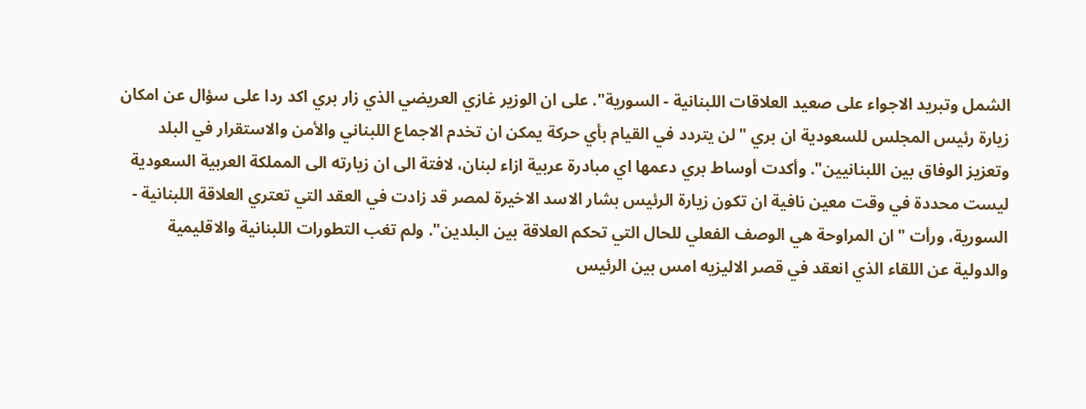الشمل وتبريد الاجواء على صعيد العلاقات اللبنانية - السورية". على ان الوزير غازي العريضي الذي زار بري اكد ردا على سؤال عن امكان زيارة رئيس المجلس للسعودية ان بري "لن يتردد في القيام بأي حركة يمكن ان تخدم الاجماع اللبناني والأمن والاستقرار في البلد وتعزيز الوفاق بين اللبنانيين". وأكدت أوساط بري دعمها اي مبادرة عربية ازاء لبنان، لافتة الى ان زيارته الى المملكة العربية السعودية ليست محددة في وقت معين نافية ان تكون زيارة الرئيس بشار الاسد الاخيرة لمصر قد زادت في العقد التي تعتري العلاقة اللبنانية - السورية، ورأت "ان المراوحة هي الوصف الفعلي للحال التي تحكم العلاقة بين البلدين". ولم تغب التطورات اللبنانية والاقليمية والدولية عن اللقاء الذي انعقد في قصر الاليزيه امس بين الرئيس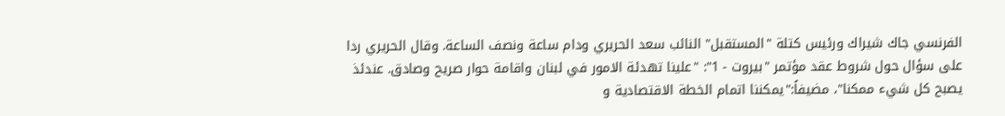الفرنسي جاك شيراك ورئيس كتلة "المستقبل" النائب سعد الحريري ودام ساعة ونصف الساعة. وقال الحريري ردا على سؤال حول شروط عقد مؤتمر "بيروت - 1": "علينا تهدئة الامور في لبنان واقامة حوار صريح وصادق. عندئذ يصبح كل شيء ممكنا"، مضيفاً:"يمكننا اتمام الخطة الاقتصادية و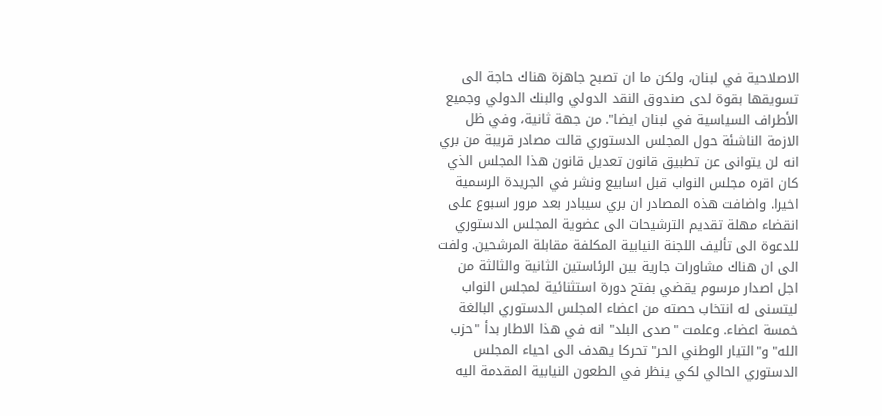الاصلاحية في لبنان، ولكن ما ان تصبح جاهزة هناك حاجة الى تسويقها بقوة لدى صندوق النقد الدولي والبنك الدولي وجميع الأطراف السياسية في لبنان ايضا". من جهة ثانية، وفي ظل الازمة الناشئة حول المجلس الدستوري قالت مصادر قريبة من بري انه لن يتوانى عن تطبيق قانون تعديل قانون هذا المجلس الذي كان اقره مجلس النواب قبل اسابيع ونشر في الجريدة الرسمية اخيرا. واضافت هذه المصادر ان بري سيبادر بعد مرور اسبوع على انقضاء مهلة تقديم الترشيحات الى عضوية المجلس الدستوري للدعوة الى تأليف اللجنة النيابية المكلفة مقابلة المرشحين. ولفت الى ان هناك مشاورات جارية بين الرئاستين الثانية والثالثة من اجل اصدار مرسوم يقضي بفتح دورة استثنائية لمجلس النواب ليتسنى له انتخاب حصته من اعضاء المجلس الدستوري البالغة خمسة اعضاء. وعلمت "صدى البلد" انه في هذا الاطار بدأ "حزب الله" و"التيار الوطني الحر" تحركا يهدف الى احياء المجلس الدستوري الحالي لكي ينظر في الطعون النيابية المقدمة اليه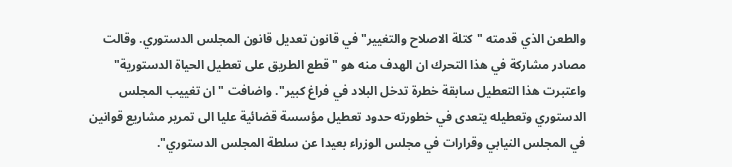والطعن الذي قدمته "كتلة الاصلاح والتغيير" في قانون تعديل قانون المجلس الدستوري. وقالت مصادر مشاركة في هذا التحرك ان الهدف منه هو "قطع الطريق على تعطيل الحياة الدستورية" واعتبرت هذا التعطيل سابقة خطرة تدخل البلاد في فراغ كبير". واضافت "ان تغييب المجلس الدستوري وتعطيله يتعدى في خطورته حدود تعطيل مؤسسة قضائية عليا الى تمرير مشاريع قوانين في المجلس النيابي وقرارات في مجلس الوزراء بعيدا عن سلطة المجلس الدستوري".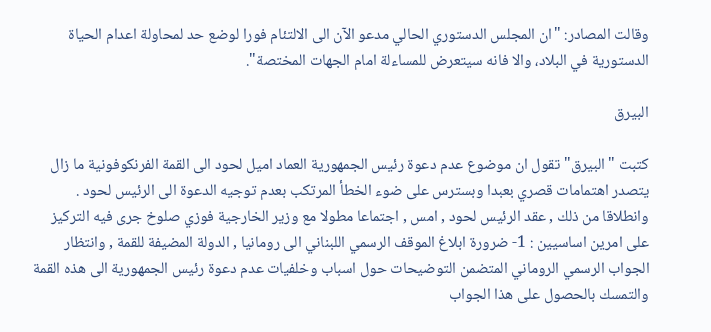وقالت المصادر: "ان المجلس الدستوري الحالي مدعو الآن الى الالتئام فورا لوضع حد لمحاولة اعدام الحياة الدستورية في البلاد، والا فانه سيتعرض للمساءلة امام الجهات المختصة".

البيرق

كتبت "البيرق" تقول ان موضوع عدم دعوة رئيس الجمهورية العماد اميل لحود الى القمة الفرنكوفونية ما زال يتصدر اهتمامات قصري بعبدا وبسترس على ضوء الخطأ المرتكب بعدم توجيه الدعوة الى الرئيس لحود . وانطلاقا من ذلك , عقد الرئيس لحود , امس , اجتماعا مطولا مع وزير الخارجية فوزي صلوخ جرى فيه التركيز على امرين اساسيين : 1- ضرورة ابلاغ الموقف الرسمي اللبناني الى رومانيا , الدولة المضيفة للقمة , وانتظار الجواب الرسمي الروماني المتضمن التوضيحات حول اسباب وخلفيات عدم دعوة رئيس الجمهورية الى هذه القمة والتمسك بالحصول على هذا الجواب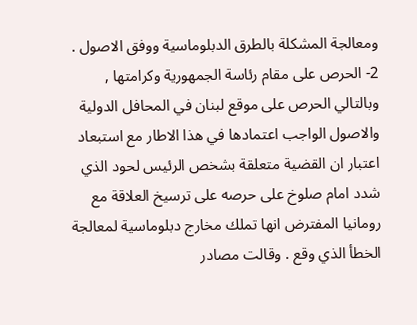ومعالجة المشكلة بالطرق الدبلوماسية ووفق الاصول . 2- الحرص على مقام رئاسة الجمهورية وكرامتها , وبالتالي الحرص على موقع لبنان في المحافل الدولية والاصول الواجب اعتمادها في هذا الاطار مع استبعاد اعتبار ان القضية متعلقة بشخص الرئيس لحود الذي شدد امام صلوخ على حرصه على ترسيخ العلاقة مع رومانيا المفترض انها تملك مخارج دبلوماسية لمعالجة الخطأ الذي وقع . وقالت مصادر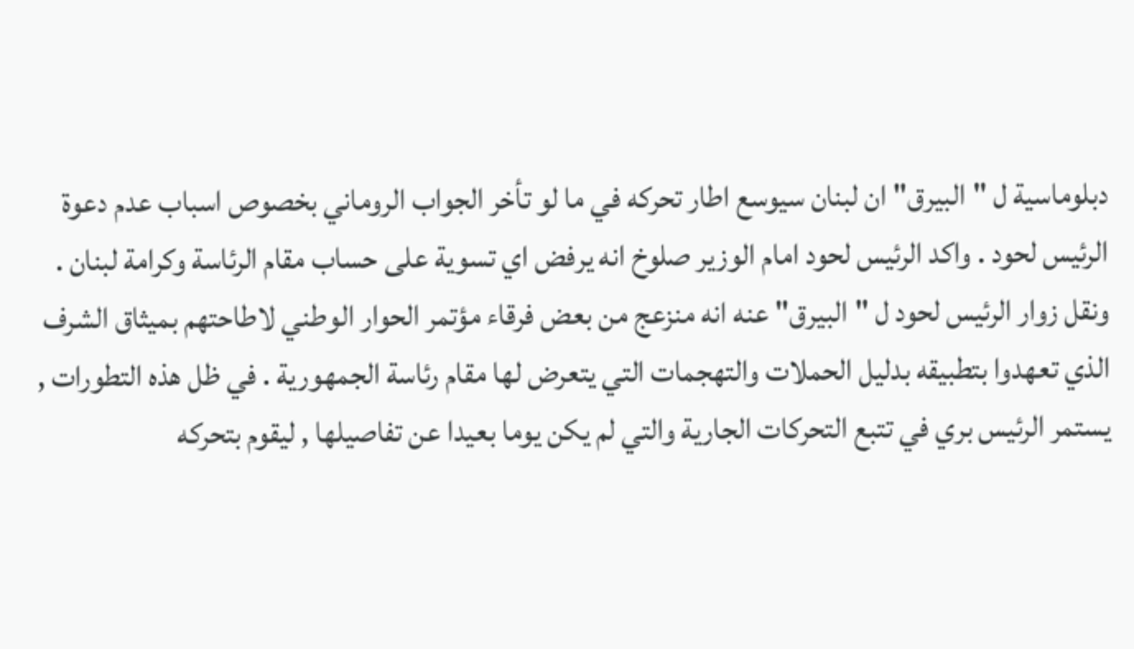دبلوماسية ل "البيرق" ان لبنان سيوسع اطار تحركه في ما لو تأخر الجواب الروماني بخصوص اسباب عدم دعوة الرئيس لحود . واكد الرئيس لحود امام الوزير صلوخ انه يرفض اي تسوية على حساب مقام الرئاسة وكرامة لبنان . ونقل زوار الرئيس لحود ل "البيرق" عنه انه منزعج من بعض فرقاء مؤتمر الحوار الوطني لاطاحتهم بميثاق الشرف الذي تعهدوا بتطبيقه بدليل الحملات والتهجمات التي يتعرض لها مقام رئاسة الجمهورية . في ظل هذه التطورات , يستمر الرئيس بري في تتبع التحركات الجارية والتي لم يكن يوما بعيدا عن تفاصيلها , ليقوم بتحركه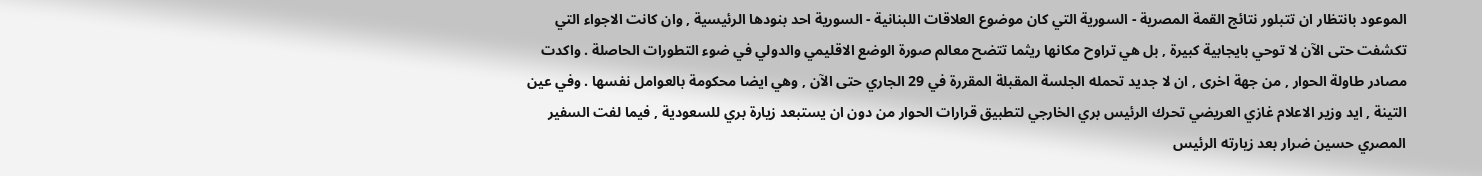الموعود بانتظار ان تتبلور نتائج القمة المصرية - السورية التي كان موضوع العلاقات اللبنانية - السورية احد بنودها الرئيسية , وان كانت الاجواء التي تكشفت حتى الآن لا توحي بايجابية كبيرة , بل هي تراوح مكانها ريثما تتضح معالم صورة الوضع الاقليمي والدولي في ضوء التطورات الحاصلة . واكدت مصادر طاولة الحوار , من جهة اخرى , ان لا جديد تحمله الجلسة المقبلة المقررة في 29 الجاري حتى الآن , وهي ايضا محكومة بالعوامل نفسها . وفي عين التينة , ايد وزير الاعلام غازي العريضي تحرك الرئيس بري الخارجي لتطبيق قرارات الحوار من دون ان يستبعد زيارة بري للسعودية , فيما لفت السفير المصري حسين ضرار بعد زيارته الرئيس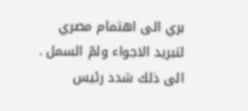بري الى اهتمام مصري لتبريد الاجواء ولمّ السمل . الى ذلك شدد رئيس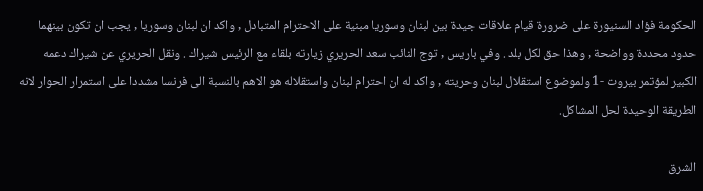الحكومة فؤاد السنيورة على ضرورة قيام علاقات جيدة بين لبنان وسوريا مبنية على الاحترام المتبادل , واكد ان لبنان وسوريا , يجب ان تكون بينهما حدود محددة وواضحة , وهذا حق لكل بلد . وفي باريس , توج النائب سعد الحريري زيارته بلقاء مع الرئيس شيراك . ونقل الحريري عن شيراك دعمه الكبير لمؤتمر بيروت -1 ولموضوع استقلال لبنان وحريته , واكد له ان احترام لبنان واستقلاله هو الاهم بالنسبة الى فرنسا مشددا على استمرار الحوار لانه الطريقة الوحيدة لحل المشاكل.

الشرق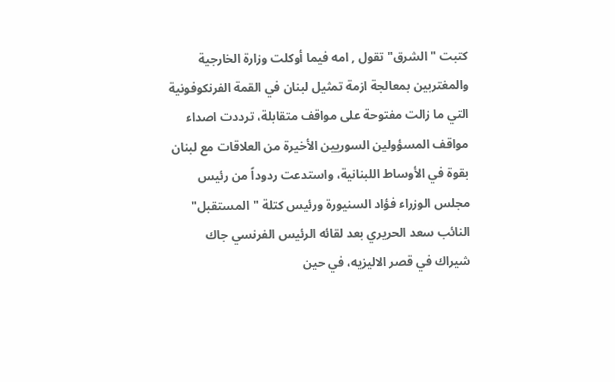كتبت "الشرق" تقول , امه فيما أوكلت وزارة الخارجية والمغتربين بمعالجة ازمة تمثيل لبنان في القمة الفرنكوفونية التي ما زالت مفتوحة على مواقف متقابلة، ترددت اصداء مواقف المسؤولين السوريين الأخيرة من العلاقات مع لبنان بقوة في الأوساط اللبنانية، واستدعت ردوداً من رئيس مجلس الوزراء فؤاد السنيورة ورئيس كتلة "المستقبل" النائب سعد الحريري بعد لقائه الرئيس الفرنسي جاك شيراك في قصر الاليزيه، في حين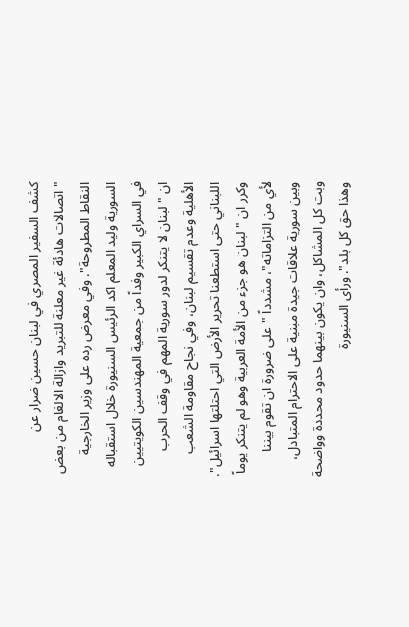كشف السفير المصري في لبنان حسين ضرار عن "اتصالات هادئة غير معلنة للتبريد وازالة الالغام من بعض النقاط المطروحة". وفي معرض رده على وزير الخارجية السورية وليد المعلم اكد الرئيس السنيورة خلال استقباله في السراي الكبير وفداً من جمعية المهندسين الكويتيين ان "لبنان لا يتنكر لدور سورية المهم في وقف الحرب الأهلية وعدم تقسيم لبنان، وفي نجاح مقاومة الشعب اللبناني حتى استطعنا تحرير الأرض التي احتلتها اسرائيل". وكرر ان "لبنان هو جزء من الأمة العربية وهو لم يتنكر يوماً لأي من التزاماته"، مشدداً "على ضرورة ان تقوم بيننا وبين سورية علاقات جيدة مبنية على الاحترام المتبادل، وبت كل المشاكل، وان يكون بينهما حدود محددة وواضحة وهذا حق كل بلد". ورأى السنيورة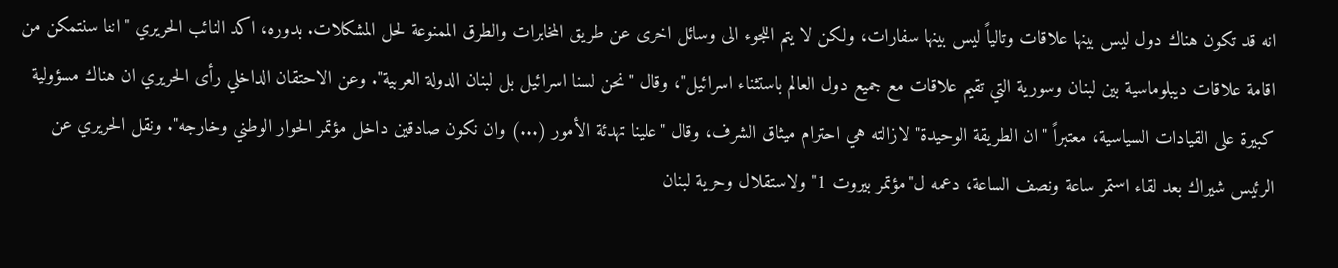انه قد تكون هناك دول ليس بينها علاقات وتالياً ليس بينها سفارات، ولكن لا يتم اللجوء الى وسائل اخرى عن طريق المخابرات والطرق الممنوعة لحل المشكلات. بدوره، اكد النائب الحريري "اننا سنتمكن من اقامة علاقات ديبلوماسية بين لبنان وسورية التي تقيم علاقات مع جميع دول العالم باستثناء اسرائيل"، وقال "نحن لسنا اسرائيل بل لبنان الدولة العربية". وعن الاحتقان الداخلي رأى الحريري ان هناك مسؤولية كبيرة على القيادات السياسية، معتبراً "ان الطريقة الوحيدة" لازالته هي احترام ميثاق الشرف، وقال "علينا تهدئة الأمور (...) وان نكون صادقين داخل مؤتمر الحوار الوطني وخارجه". ونقل الحريري عن الرئيس شيراك بعد لقاء استمر ساعة ونصف الساعة، دعمه ل"مؤتمر بيروت 1" ولاستقلال وحرية لبنان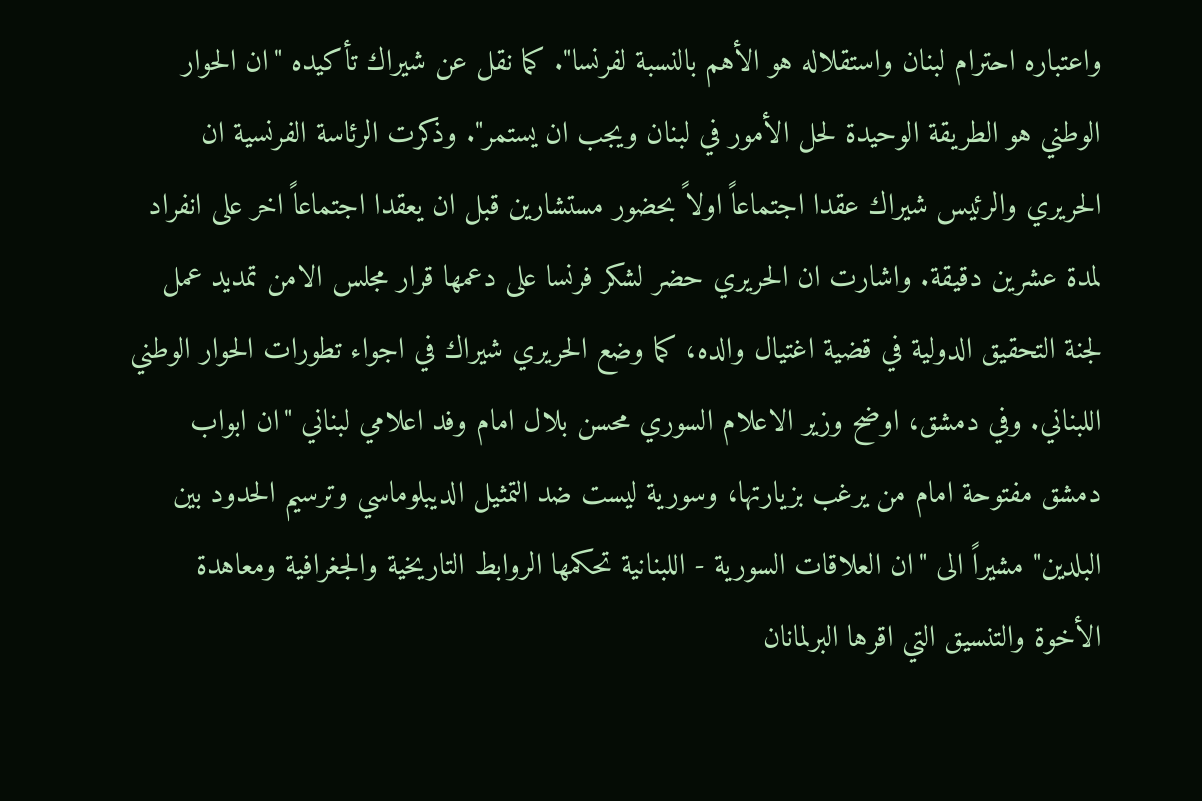واعتباره احترام لبنان واستقلاله هو الأهم بالنسبة لفرنسا". كما نقل عن شيراك تأكيده "ان الحوار الوطني هو الطريقة الوحيدة لحل الأمور في لبنان ويجب ان يستمر". وذكرت الرئاسة الفرنسية ان الحريري والرئيس شيراك عقدا اجتماعاً اولاً بحضور مستشارين قبل ان يعقدا اجتماعاً اخر على انفراد لمدة عشرين دقيقة. واشارت ان الحريري حضر لشكر فرنسا على دعمها قرار مجلس الامن تمديد عمل لجنة التحقيق الدولية في قضية اغتيال والده، كما وضع الحريري شيراك في اجواء تطورات الحوار الوطني اللبناني. وفي دمشق، اوضح وزير الاعلام السوري محسن بلال امام وفد اعلامي لبناني "ان ابواب دمشق مفتوحة امام من يرغب بزيارتها، وسورية ليست ضد التمثيل الديبلوماسي وترسيم الحدود بين البلدين" مشيراً الى "ان العلاقات السورية - اللبنانية تحكمها الروابط التاريخية والجغرافية ومعاهدة الأخوة والتنسيق التي اقرها البرلمانان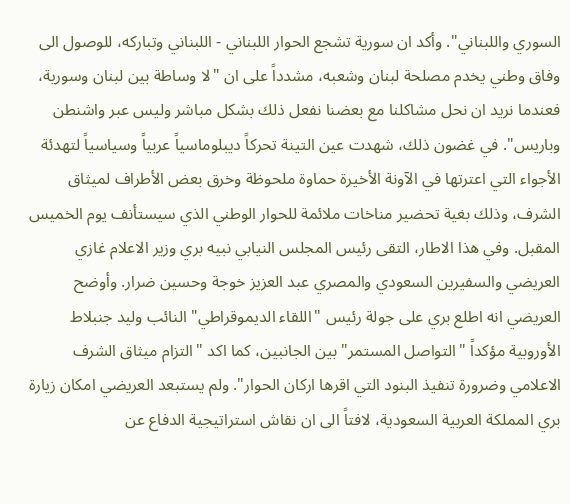السوري واللبناني". وأكد ان سورية تشجع الحوار اللبناني - اللبناني وتباركه، للوصول الى وفاق وطني يخدم مصلحة لبنان وشعبه، مشدداً على ان "لا وساطة بين لبنان وسورية، فعندما نريد ان نحل مشاكلنا مع بعضنا نفعل ذلك بشكل مباشر وليس عبر واشنطن وباريس". في غضون ذلك، شهدت عين التينة تحركاً ديبلوماسياً عربياً وسياسياً لتهدئة الأجواء التي اعترتها في الآونة الأخيرة حماوة ملحوظة وخرق بعض الأطراف لميثاق الشرف، وذلك بغية تحضير مناخات ملائمة للحوار الوطني الذي سيستأنف يوم الخميس المقبل. وفي هذا الاطار، التقى رئيس المجلس النيابي نبيه بري وزير الاعلام غازي العريضي والسفيرين السعودي والمصري عبد العزيز خوجة وحسين ضرار. وأوضح العريضي انه اطلع بري على جولة رئيس "اللقاء الديموقراطي" النائب وليد جنبلاط الأوروبية مؤكداً "التواصل المستمر" بين الجانبين، كما اكد "التزام ميثاق الشرف الاعلامي وضرورة تنفيذ البنود التي اقرها اركان الحوار". ولم يستبعد العريضي امكان زيارة بري المملكة العربية السعودية، لافتاً الى ان نقاش استراتيجية الدفاع عن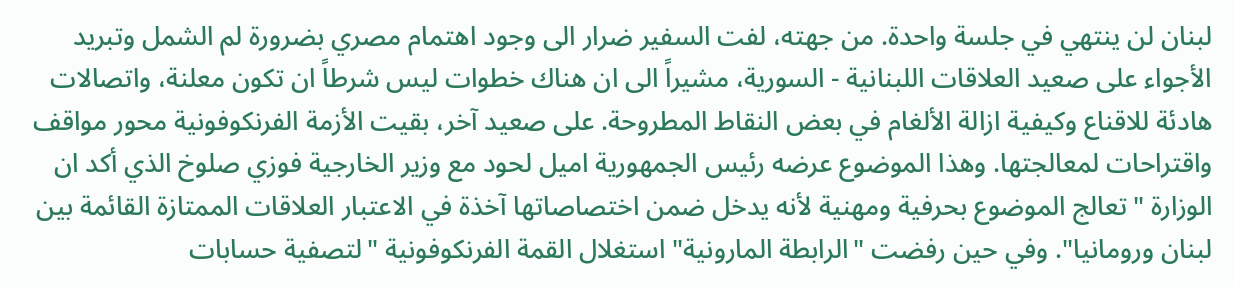لبنان لن ينتهي في جلسة واحدة. من جهته، لفت السفير ضرار الى وجود اهتمام مصري بضرورة لم الشمل وتبريد الأجواء على صعيد العلاقات اللبنانية - السورية، مشيراً الى ان هناك خطوات ليس شرطاً ان تكون معلنة، واتصالات هادئة للاقناع وكيفية ازالة الألغام في بعض النقاط المطروحة. على صعيد آخر، بقيت الأزمة الفرنكوفونية محور مواقف واقتراحات لمعالجتها. وهذا الموضوع عرضه رئيس الجمهورية اميل لحود مع وزير الخارجية فوزي صلوخ الذي أكد ان الوزارة "تعالج الموضوع بحرفية ومهنية لأنه يدخل ضمن اختصاصاتها آخذة في الاعتبار العلاقات الممتازة القائمة بين لبنان ورومانيا". وفي حين رفضت "الرابطة المارونية" استغلال القمة الفرنكوفونية "لتصفية حسابات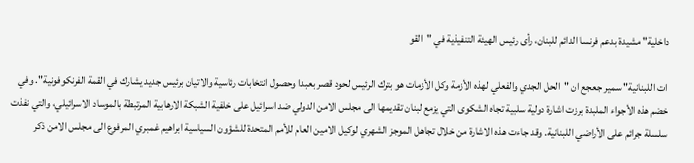داخلية" مشيدة بدعم فرنسا الدائم للبنان، رأى رئيس الهيئة التنفيذية في "القو

ات اللبنانية" سمير جعجع ان "الحل الجدي والفعلي لهذه الأزمة وكل الأزمات هو بترك الرئيس لحود قصر بعبدا وحصول انتخابات رئاسية والاتيان برئيس جديد يشارك في القمة الفرنكوفونية". وفي خضم هذه الأجواء الملبدة برزت اشارة دولية سلبية تجاه الشكوى التي يزمع لبنان تقديمها الى مجلس الامن الدولي ضد اسرائيل على خلفية الشبكة الارهابية المرتبطة بالموساد الاسرائيلي، والتي نفذت سلسلة جرائم على الأراضي اللبنانية. وقد جاءت هذه الاشارة من خلال تجاهل الموجز الشهري لوكيل الامين العام للأمم المتحدة للشؤون السياسية ابراهيم غمبري المرفوع الى مجلس الامن ذكر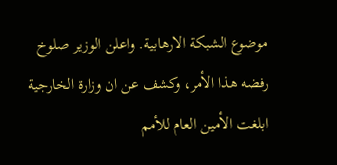موضوع الشبكة الارهابية. واعلن الوزير صلوخ رفضه هذا الأمر، وكشف عن ان وزارة الخارجية ابلغت الأمين العام للأمم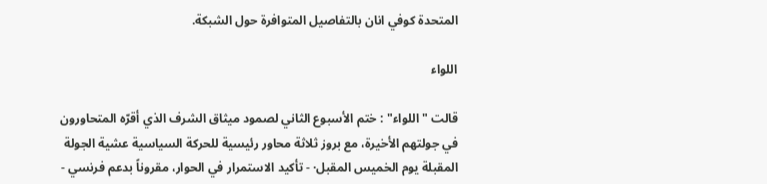المتحدة كوفي انان بالتفاصيل المتوافرة حول الشبكة.

اللواء

قالت "اللواء" : ختم الأسبوع الثاني لصمود ميثاق الشرف الذي أقرّه المتحاورون في جولتهم الأخيرة، مع بروز ثلاثة محاور رئيسية للحركة السياسية عشية الجولة المقبلة يوم الخميس المقبل· - تأكيد الاستمرار في الحوار، مقروناً بدعم فرنسي -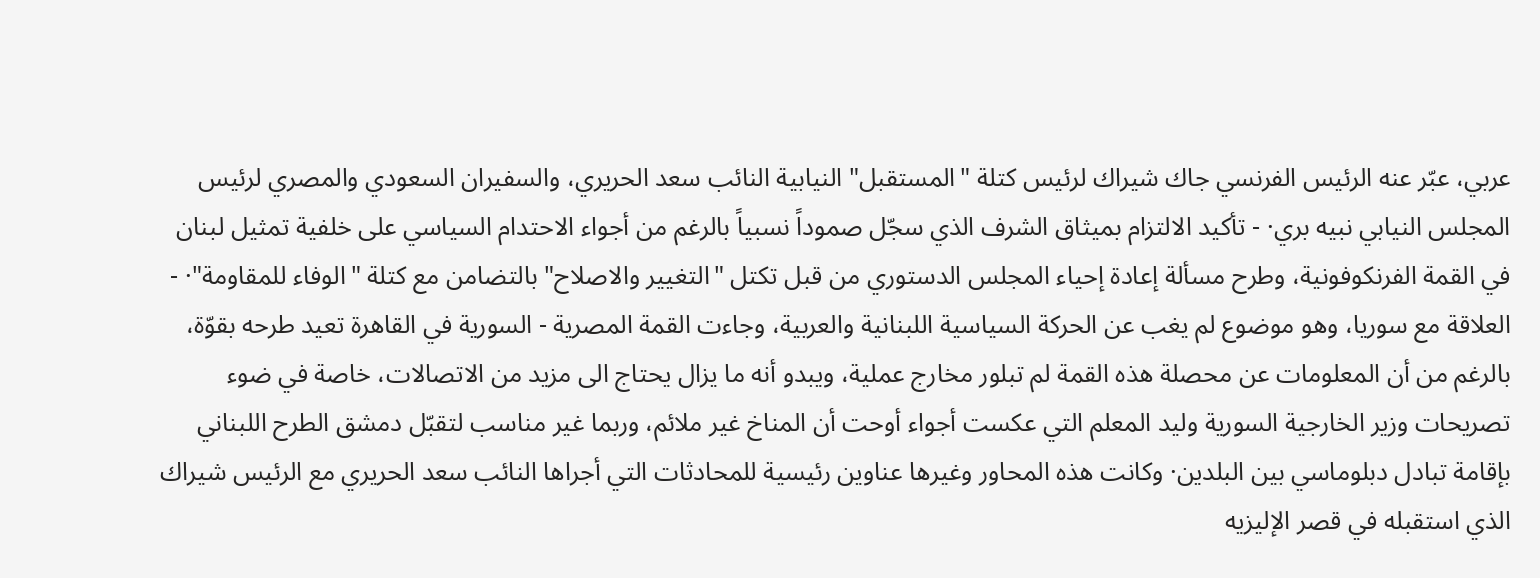عربي، عبّر عنه الرئيس الفرنسي جاك شيراك لرئيس كتلة "المستقبل" النيابية النائب سعد الحريري، والسفيران السعودي والمصري لرئيس المجلس النيابي نبيه بري· - تأكيد الالتزام بميثاق الشرف الذي سجّل صموداً نسبياً بالرغم من أجواء الاحتدام السياسي على خلفية تمثيل لبنان في القمة الفرنكوفونية، وطرح مسألة إعادة إحياء المجلس الدستوري من قبل تكتل "التغيير والاصلاح" بالتضامن مع كتلة "الوفاء للمقاومة"· - العلاقة مع سوريا، وهو موضوع لم يغب عن الحركة السياسية اللبنانية والعربية، وجاءت القمة المصرية - السورية في القاهرة تعيد طرحه بقوّة، بالرغم من أن المعلومات عن محصلة هذه القمة لم تبلور مخارج عملية، ويبدو أنه ما يزال يحتاج الى مزيد من الاتصالات، خاصة في ضوء تصريحات وزير الخارجية السورية وليد المعلم التي عكست أجواء أوحت أن المناخ غير ملائم، وربما غير مناسب لتقبّل دمشق الطرح اللبناني بإقامة تبادل دبلوماسي بين البلدين· وكانت هذه المحاور وغيرها عناوين رئيسية للمحادثات التي أجراها النائب سعد الحريري مع الرئيس شيراك الذي استقبله في قصر الإليزيه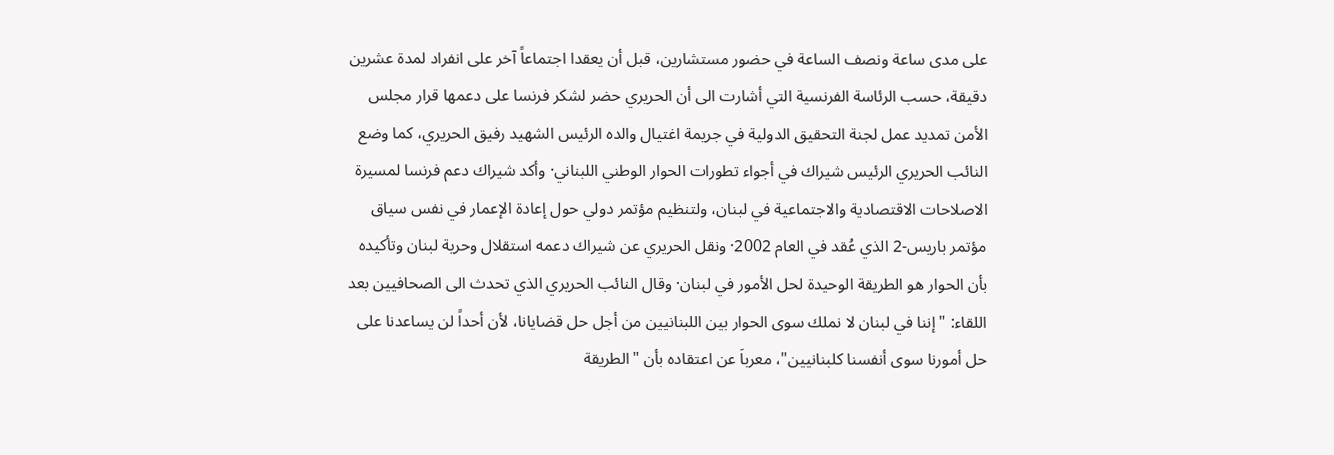على مدى ساعة ونصف الساعة في حضور مستشارين، قبل أن يعقدا اجتماعاً آخر على انفراد لمدة عشرين دقيقة، حسب الرئاسة الفرنسية التي أشارت الى أن الحريري حضر لشكر فرنسا على دعمها قرار مجلس الأمن تمديد عمل لجنة التحقيق الدولية في جريمة اغتيال والده الرئيس الشهيد رفيق الحريري، كما وضع النائب الحريري الرئيس شيراك في أجواء تطورات الحوار الوطني اللبناني· وأكد شيراك دعم فرنسا لمسيرة الاصلاحات الاقتصادية والاجتماعية في لبنان، ولتنظيم مؤتمر دولي حول إعادة الإعمار في نفس سياق مؤتمر باريس-2 الذي عُقد في العام 2002· ونقل الحريري عن شيراك دعمه استقلال وحرية لبنان وتأكيده بأن الحوار هو الطريقة الوحيدة لحل الأمور في لبنان· وقال النائب الحريري الذي تحدث الى الصحافيين بعد اللقاء: "إننا في لبنان لا نملك سوى الحوار بين اللبنانيين من أجل حل قضايانا، لأن أحداً لن يساعدنا على حل أمورنا سوى أنفسنا كلبنانيين"، معرباَ عن اعتقاده بأن "الطريقة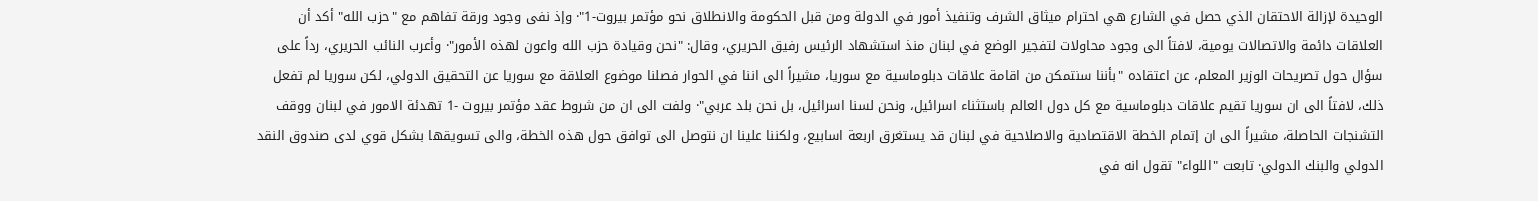الوحيدة لإزالة الاحتقان الذي حصل في الشارع هي احترام ميثاق الشرف وتنفيذ أمور في الدولة ومن قبل الحكومة والانطلاق نحو مؤتمر بيروت-1"· وإذ نفى وجود ورقة تفاهم مع "حزب الله" أكد أن العلاقات دائمة والاتصالات يومية، لافتاً الى وجود محاولات لتفجير الوضع في لبنان منذ استشهاد الرئيس رفيق الحريري، وقال: "نحن وقيادة حزب الله واعون لهذه الأمور"· وأعرب النائب الحريري، رداً على سؤال حول تصريحات الوزير المعلم، عن اعتقاده "بأننا سنتمكن من اقامة علاقات دبلوماسية مع سوريا، مشيراً الى اننا في الحوار فصلنا موضوع العلاقة مع سوريا عن التحقيق الدولي، لكن سوريا لم تفعل ذلك، لافتاً الى ان سوريا تقيم علاقات دبلوماسية مع كل دول العالم باستثناء اسرائيل، ونحن لسنا اسرائيل، بل نحن بلد عربي"· ولفت الى ان من شروط عقد مؤتمر بيروت -1 تهدئة الامور في لبنان ووقف التشنجات الحاصلة، مشيراً الى ان إتمام الخطة الاقتصادية والاصلاحية في لبنان قد يستغرق اربعة اسابيع، ولكننا علينا ان نتوصل الى توافق حول هذه الخطة، والى تسويقها بشكل قوي لدى صندوق النقد الدولي والبنك الدولي· تابعت "اللواء" تقول انه في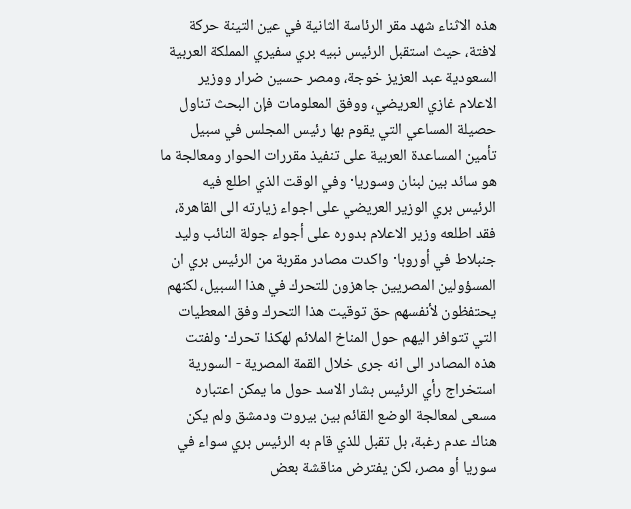هذه الاثناء شهد مقر الرئاسة الثانية في عين التينة حركة لافتة، حيث استقبل الرئيس نبيه بري سفيري المملكة العربية السعودية عبد العزيز خوجة، ومصر حسين ضرار ووزير الاعلام غازي العريضي، ووفق المعلومات فإن البحث تناول حصيلة المساعي التي يقوم بها رئيس المجلس في سبيل تأمين المساعدة العربية على تنفيذ مقررات الحوار ومعالجة ما هو سائد بين لبنان وسوريا· وفي الوقت الذي اطلع فيه الرئيس بري الوزير العريضي على اجواء زيارته الى القاهرة، فقد اطلعه وزير الاعلام بدوره على أجواء جولة النائب وليد جنبلاط في أوروبا· واكدت مصادر مقربة من الرئيس بري ان المسؤولين المصريين جاهزون للتحرك في هذا السبيل، لكنهم يحتفظون لأنفسهم حق توقيت هذا التحرك وفق المعطيات التي تتوافر اليهم حول المناخ الملائم لهكذا تحرك· ولفتت هذه المصادر الى انه جرى خلال القمة المصرية - السورية استخراج رأي الرئيس بشار الاسد حول ما يمكن اعتباره مسعى لمعالجة الوضع القائم بين بيروت ودمشق ولم يكن هناك عدم رغبة، بل تقبل للذي قام به الرئيس بري سواء في سوريا أو مصر، لكن يفترض مناقشة بعض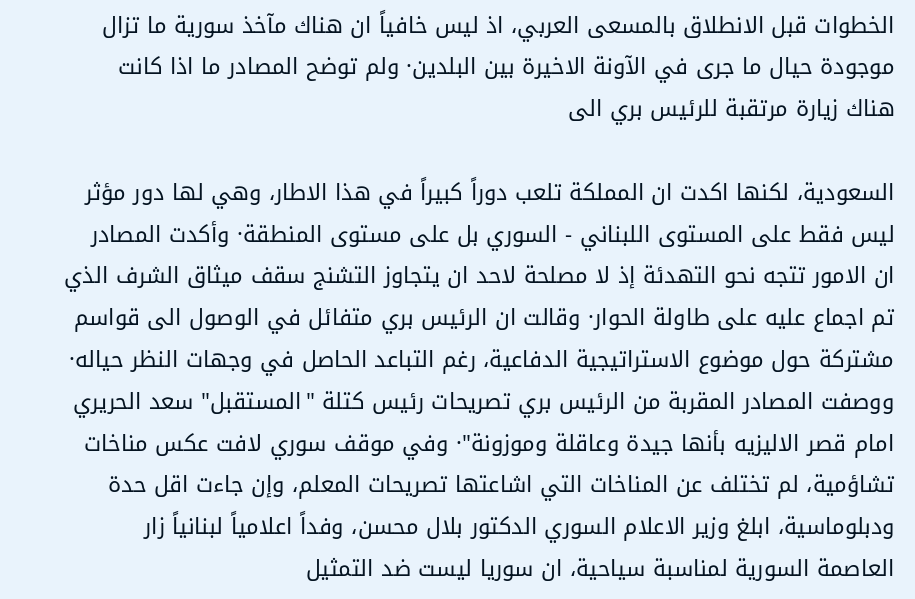الخطوات قبل الانطلاق بالمسعى العربي، اذ ليس خافياً ان هناك مآخذ سورية ما تزال موجودة حيال ما جرى في الآونة الاخيرة بين البلدين· ولم توضح المصادر ما اذا كانت هناك زيارة مرتقبة للرئيس بري الى

السعودية، لكنها اكدت ان المملكة تلعب دوراً كبيراً في هذا الاطار، وهي لها دور مؤثر ليس فقط على المستوى اللبناني - السوري بل على مستوى المنطقة· وأكدت المصادر ان الامور تتجه نحو التهدئة إذ لا مصلحة لاحد ان يتجاوز التشنج سقف ميثاق الشرف الذي تم اجماع عليه على طاولة الحوار· وقالت ان الرئيس بري متفائل في الوصول الى قواسم مشتركة حول موضوع الاستراتيجية الدفاعية، رغم التباعد الحاصل في وجهات النظر حياله· ووصفت المصادر المقربة من الرئيس بري تصريحات رئيس كتلة "المستقبل" سعد الحريري امام قصر الاليزيه بأنها جيدة وعاقلة وموزونة"· وفي موقف سوري لافت عكس مناخات تشاؤمية، لم تختلف عن المناخات التي اشاعتها تصريحات المعلم، وإن جاءت اقل حدة ودبلوماسية، ابلغ وزير الاعلام السوري الدكتور بلال محسن، وفداً اعلامياً لبنانياً زار العاصمة السورية لمناسبة سياحية، ان سوريا ليست ضد التمثيل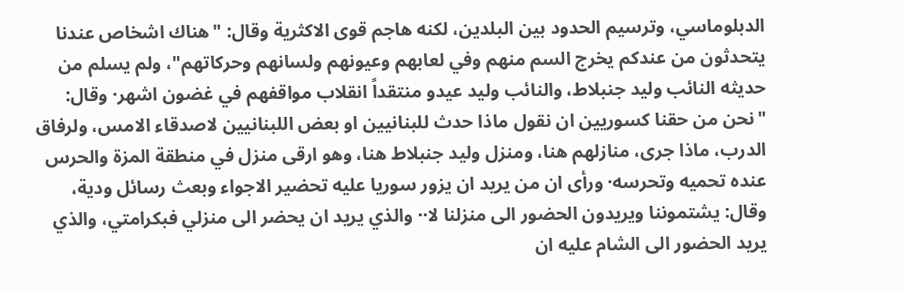الدبلوماسي، وترسيم الحدود بين البلدين، لكنه هاجم قوى الاكثرية وقال: "هناك اشخاص عندنا يتحدثون من عندكم يخرج السم منهم وفي لعابهم وعيونهم ولسانهم وحركاتهم"، ولم يسلم من حديثه النائب وليد جنبلاط، والنائب وليد عيدو منتقداً انقلاب مواقفهم في غضون اشهر· وقال: "نحن من حقنا كسوريين ان نقول ماذا حدث للبنانيين او بعض اللبنانيين لاصدقاء الامس، ولرفاق الدرب، ماذا جرى، منازلهم هنا، ومنزل وليد جنبلاط هنا، وهو ارقى منزل في منطقة المزة والحرس عنده تحميه وتحرسه· ورأى ان من يريد ان يزور سوريا عليه تحضير الاجواء وبعث رسائل ودية، وقال: يشتموننا ويريدون الحضور الى منزلنا لا·· والذي يريد ان يحضر الى منزلي فبكرامتي، والذي يريد الحضور الى الشام عليه ان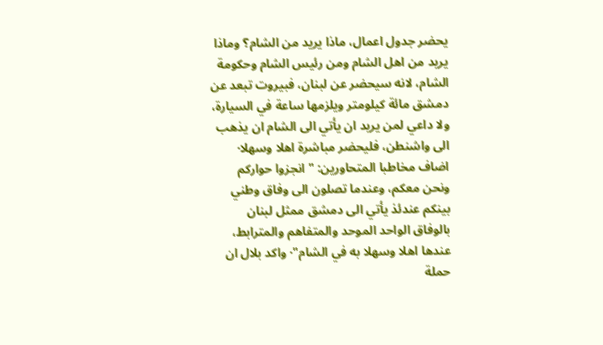يحضر جدول اعمال، ماذا يريد من الشام؟ وماذا يريد من اهل الشام ومن رئيس الشام وحكومة الشام، لانه سيحضر عن لبنان، فبيروت تبعد عن دمشق مائة كيلومتر ويلزمها ساعة في السيارة، ولا داعي لمن يريد ان يأتي الى الشام ان يذهب الى واشنطن، فليحضر مباشرة اهلا وسهلا· اضاف مخاطبا المتحاورين: "انجزوا حواركم ونحن معكم، وعندما تصلون الى وفاق وطني بينكم عندئذ يأتي الى دمشق ممثل لبنان بالوفاق الواحد الموحد والمتفاهم والمترابط، عندها اهلا وسهلا به في الشام"· واكد بلال ان حملة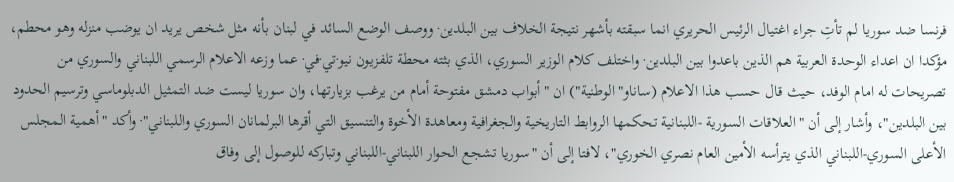فرنسا ضد سوريا لم تأتِ جراء اغتيال الرئيس الحريري انما سبقته بأشهر نتيجة الخلاف بين البلدين· ووصف الوضع السائد في لبنان بأنه مثل شخص يريد ان يوضب منزله وهو محطم، مؤكدا ان اعداء الوحدة العربية هم الذين باعدوا بين البلدين· واختلف كلام الوزير السوري، الذي بثته محطة تلفزيون نيو·تي·في· عما وزعه الاعلام الرسمي اللبناني والسوري من تصريحات له امام الوفد، حيث قال حسب هذا الاعلام (ساناو"الوطنية") ان "أبواب دمشق مفتوحة أمام من يرغب بزيارتها، وان سوريا ليست ضد التمثيل الدبلوماسي وترسيم الحدود بين البلدين"، وأشار إلى أن "العلاقات السورية -اللبنانية تحكمها الروابط التاريخية والجغرافية ومعاهدة الأخوة والتنسيق التي أقرها البرلمانان السوري واللبناني"· وأكد "أهمية المجلس الأعلى السوري-اللبناني الذي يترأسه الأمين العام نصري الخوري"، لافتا إلى أن "سوريا تشجع الحوار اللبناني-اللبناني وتباركه للوصول إلى وفاق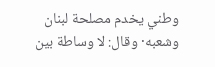وطني يخدم مصلحة لبنان وشعبه· وقال: لا وساطة بين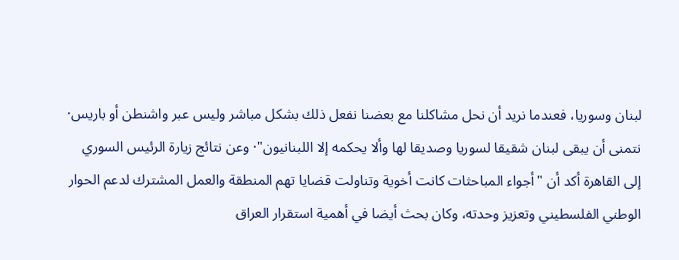لبنان وسوريا، فعندما نريد أن نحل مشاكلنا مع بعضنا نفعل ذلك بشكل مباشر وليس عبر واشنطن أو باريس· نتمنى أن يبقى لبنان شقيقا لسوريا وصديقا لها وألا يحكمه إلا اللبنانيون"· وعن نتائج زيارة الرئيس السوري إلى القاهرة أكد أن "أجواء المباحثات كانت أخوية وتناولت قضايا تهم المنطقة والعمل المشترك لدعم الحوار الوطني الفلسطيني وتعزيز وحدته، وكان بحث أيضا في أهمية استقرار العراق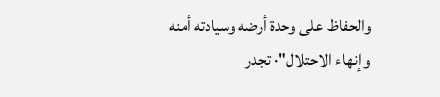والحفاظ على وحدة أرضه وسيادته أمنه وإنهاء الاحتلال"· تجدر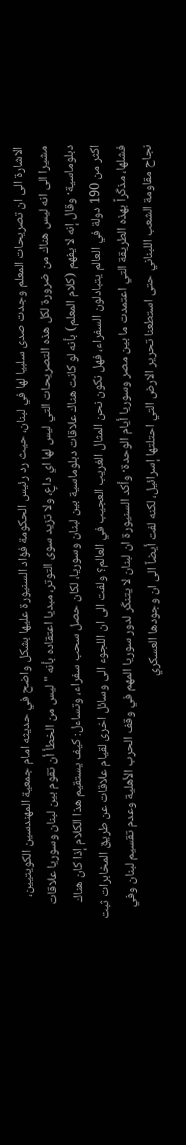الاشارة الى ان تصريحات المعلم وجدت صدى سلبيا لها في لبنان، حيث رد رئيس الحكومة فؤاد السنيورة عليها بشكل واضح في حديثه امام جمعية المهندسين الكويتيين، مشيرا الى انه ليس هناك من ضرورة لكل هذه التصريحات التي ليس لها اي داعٍ، ولا تزيد سوى التوتر، مبديا اعتقاده بأنه "ليس من الخطأ أن تقوم بين لبنان وسوريا علاقات دبلوماسية· وقال إنه لا يفهم (كلام المعلم) بأنه لو كانت هناك علاقات دبلوماسية بين لبنان وسوريا، لكان حصل سحب سفراء، وتساءل: كيف يستقيم هذا الكلام إذا كان هناك اكثر من 190 دولة في العالم يتبادلون السفراء، فهل نكون نحن المثال الغريب العجيب في العالم؟ ولفت الى ان اللجوء الى وسائل اخرى لقيام علاقات عن طريق المخابرات ثبت فشلها، مذكّراً بهذه الطريقة التي اعتمدت ما بين مصر وسوريا أيام الوحدة· وأكد السنيورة ان لبنان لا يتنكّر لدور سوريا المهم في وقف الحرب الأهلية وعدم تقسيم لبنان وفي نجاح مقاومة الشعب اللبناني حتى استطعنا تحرير الارض التي احتلتها إسرائيل، لكنه لفت أيضاً الى ان وجودها العسكري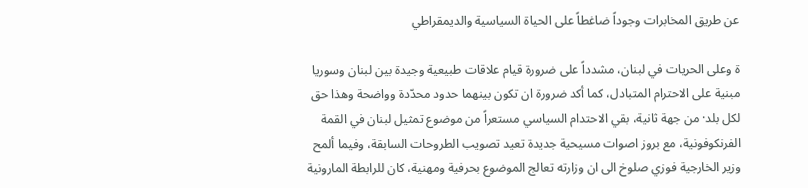عن طريق المخابرات وجوداً ضاغطاً على الحياة السياسية والديمقراطي

ة وعلى الحريات في لبنان، مشدداً على ضرورة قيام علاقات طبيعية وجيدة بين لبنان وسوريا مبنية على الاحترام المتبادل، كما أكد ضرورة ان تكون بينهما حدود محدّدة وواضحة وهذا حق لكل بلد· من جهة ثانية، بقي الاحتدام السياسي مستعراً من موضوع تمثيل لبنان في القمة الفرنكوفونية، مع بروز اصوات مسيحية جديدة تعيد تصويب الطروحات السابقة، وفيما ألمح وزير الخارجية فوزي صلوخ الى ان وزارته تعالج الموضوع بحرفية ومهنية، كان للرابطة المارونية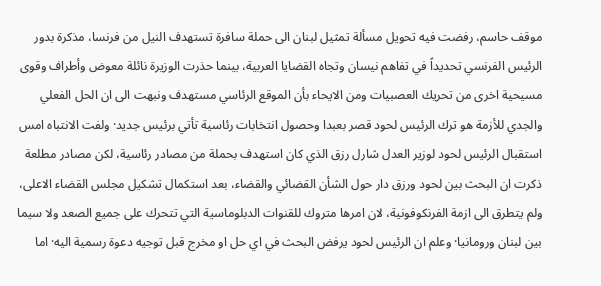موقف حاسم، رفضت فيه تحويل مسألة تمثيل لبنان الى حملة سافرة تستهدف النيل من فرنسا، مذكرة بدور الرئيس الفرنسي تحديداً في تفاهم نيسان وتجاه القضايا العربية، بينما حذرت الوزيرة نائلة معوض وأطراف وقوى مسيحية اخرى من تحريك العصبيات ومن الايحاء بأن الموقع الرئاسي مستهدف ونبهت الى ان الحل الفعلي والجدي للأزمة هو ترك الرئيس لحود قصر بعبدا وحصول انتخابات رئاسية تأتي برئيس جديد· ولفت الانتباه امس استقبال الرئيس لحود لوزير العدل شارل رزق الذي كان استهدف بحملة من مصادر رئاسية، لكن مصادر مطلعة ذكرت ان البحث بين لحود ورزق دار حول الشأن القضائي والقضاء، بعد استكمال تشكيل مجلس القضاء الاعلى، ولم يتطرق الى ازمة الفرنكوفونية، لان امرها متروك للقنوات الدبلوماسية التي تتحرك على جميع الصعد ولا سيما بين لبنان ورومانيا· وعلم ان الرئيس لحود يرفض البحث في اي حل او مخرج قبل توجيه دعوة رسمية اليه· اما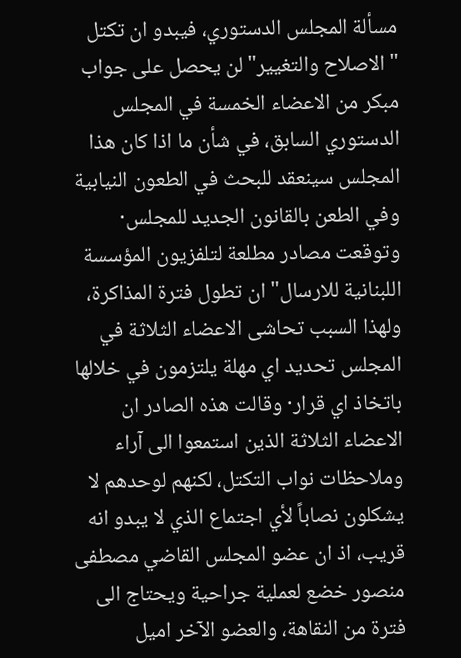مسألة المجلس الدستوري، فيبدو ان تكتل "الاصلاح والتغيير" لن يحصل على جواب مبكر من الاعضاء الخمسة في المجلس الدستوري السابق، في شأن ما اذا كان هذا المجلس سينعقد للبحث في الطعون النيابية وفي الطعن بالقانون الجديد للمجلس· وتوقعت مصادر مطلعة لتلفزيون المؤسسة اللبنانية للارسال" ان تطول فترة المذاكرة، ولهذا السبب تحاشى الاعضاء الثلاثة في المجلس تحديد اي مهلة يلتزمون في خلالها باتخاذ اي قرار· وقالت هذه الصادر ان الاعضاء الثلاثة الذين استمعوا الى آراء وملاحظات نواب التكتل، لكنهم لوحدهم لا يشكلون نصاباً لأي اجتماع الذي لا يبدو انه قريب، اذ ان عضو المجلس القاضي مصطفى منصور خضع لعملية جراحية ويحتاج الى فترة من النقاهة، والعضو الآخر اميل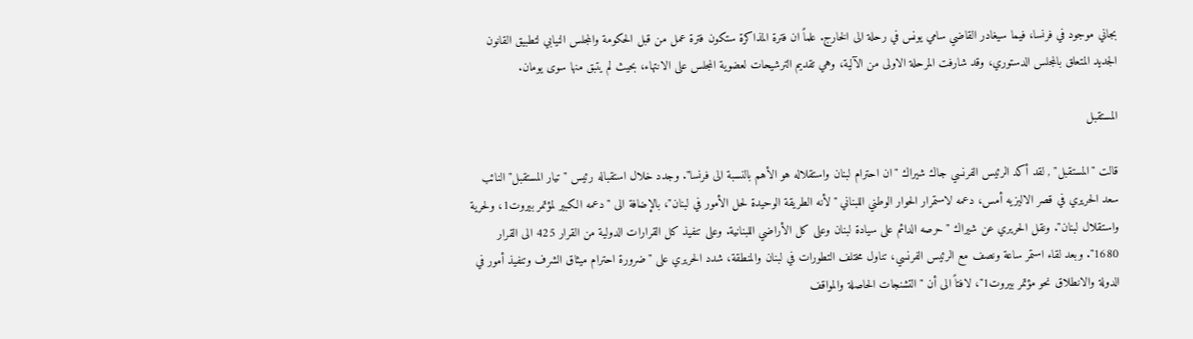بجاني موجود في فرنسا، فيما سيغادر القاضي سامي يونس في رحلة الى الخارج. علماً ان فترة المذاكرة ستكون فترة عمل من قبل الحكومة والمجلس النيابي لتطبيق القانون الجديد المتعلق بالمجلس الدستوري، وقد شارفت المرحلة الاولى من الآلية، وهي تقديم الترشيحات لعضوية المجلس على الانتهاء، بحيث لم يتبق منها سوى يومان.

المستقبل

قالت "المستقبل" , لقد أكد الرئيس الفرنسي جاك شيراك "ان احترام لبنان واستقلاله هو الأهم بالنسبة الى فرنسا". وجدد خلال استقباله رئيس "تيار المستقبل" النائب سعد الحريري في قصر الاليزيه أمس، دعمه لاستمرار الحوار الوطني اللبناني "لأنه الطريقة الوحيدة لحل الأمور في لبنان"، بالإضافة الى "دعمه الكبير لمؤتمر بيروت1، ولحرية واستقلال لبنان". ونقل الحريري عن شيراك "حرصه الدائم على سيادة لبنان وعلى كل الأراضي اللبنانية. وعلى تنفيذ كل القرارات الدولية من القرار 425 الى القرار 1680". وبعد لقاء استمر ساعة ونصف مع الرئيس الفرنسي، تناول مختلف التطورات في لبنان والمنطقة، شدد الحريري على "ضرورة احترام ميثاق الشرف وتنفيذ أمور في الدولة والانطلاق نحو مؤتمر بيروت1"، لافتاً الى أن "التشنجات الحاصلة والمواقف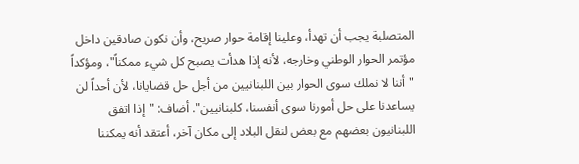المتصلبة يجب أن تهدأ، وعلينا إقامة حوار صريح، وأن نكون صادقين داخل مؤتمر الحوار الوطني وخارجه، لأنه إذا هدأت يصبح كل شيء ممكناً"، ومؤكداً "أننا لا نملك سوى الحوار بين اللبنانيين من أجل حل قضايانا، لأن أحداً لن يساعدنا على حل أمورنا سوى أنفسنا، كلبنانيين". أضاف: "إذا اتفق اللبنانيون بعضهم مع بعض لنقل البلاد إلى مكان آخر، أعتقد أنه يمكننا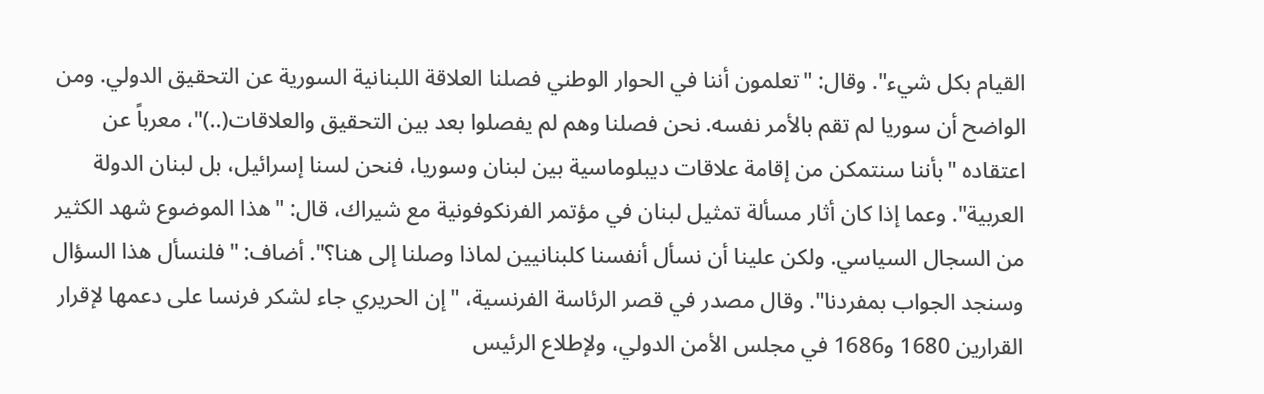القيام بكل شيء". وقال: "تعلمون أننا في الحوار الوطني فصلنا العلاقة اللبنانية السورية عن التحقيق الدولي. ومن الواضح أن سوريا لم تقم بالأمر نفسه. نحن فصلنا وهم لم يفصلوا بعد بين التحقيق والعلاقات(..)"، معرباً عن اعتقاده "بأننا سنتمكن من إقامة علاقات ديبلوماسية بين لبنان وسوريا، فنحن لسنا إسرائيل، بل لبنان الدولة العربية". وعما إذا كان أثار مسألة تمثيل لبنان في مؤتمر الفرنكوفونية مع شيراك، قال: "هذا الموضوع شهد الكثير من السجال السياسي. ولكن علينا أن نسأل أنفسنا كلبنانيين لماذا وصلنا إلى هنا؟". أضاف: "فلنسأل هذا السؤال وسنجد الجواب بمفردنا". وقال مصدر في قصر الرئاسة الفرنسية، "إن الحريري جاء لشكر فرنسا على دعمها لإقرار القرارين 1680 و1686 في مجلس الأمن الدولي، ولإطلاع الرئيس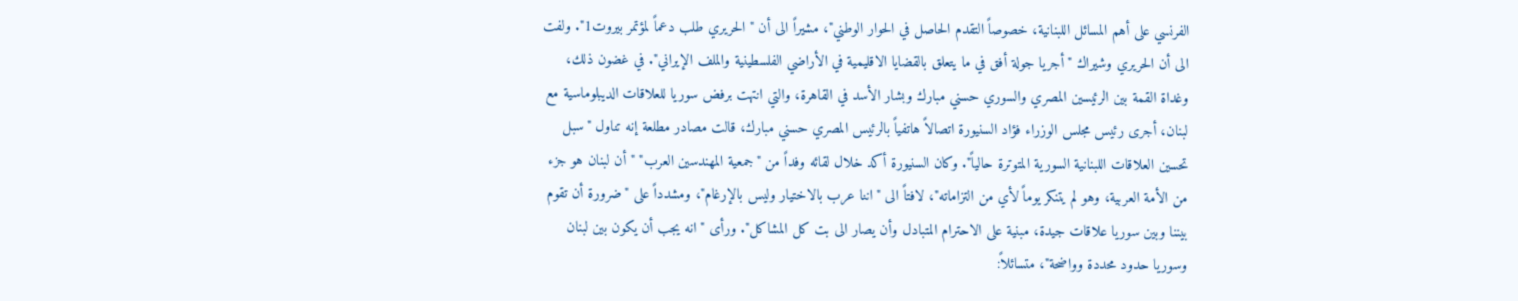الفرنسي على أهم المسائل اللبنانية، خصوصاً التقدم الحاصل في الحوار الوطني"، مشيراً الى أن "الحريري طلب دعماً لمؤتمر بيروت1". ولفت الى أن الحريري وشيراك "أجريا جولة أفق في ما يتعلق بالقضايا الاقليمية في الأراضي الفلسطينية والملف الإيراني". في غضون ذلك، وغداة القمة بين الرئيسين المصري والسوري حسني مبارك وبشار الأسد في القاهرة، والتي انتهت برفض سوريا للعلاقات الديبلوماسية مع لبنان، أجرى رئيس مجلس الوزراء فؤاد السنيورة اتصالاً هاتفياً بالرئيس المصري حسني مبارك، قالت مصادر مطلعة إنه تناول "سبل تحسين العلاقات اللبنانية السورية المتوترة حالياً". وكان السنيورة أكد خلال لقائه وفداً من "جمعية المهندسين العرب" "أن لبنان هو جزء من الأمة العربية، وهو لم يتنكر يوماً لأي من التزاماته"، لافتاً الى "اننا عرب بالاختيار وليس بالإرغام"، ومشدداً على "ضرورة أن تقوم بيننا وبين سوريا علاقات جيدة، مبنية على الاحترام المتبادل وأن يصار الى بت كل المشاكل". ورأى "انه يجب أن يكون بين لبنان وسوريا حدود محددة وواضحة"، متسائلاً: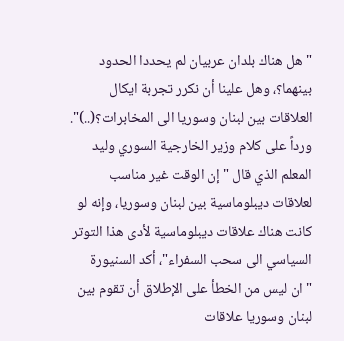"هل هناك بلدان عربيان لم يحددا الحدود بينهما؟، وهل علينا أن نكرر تجربة ايكال العلاقات بين لبنان وسوريا الى المخابرات؟(..)". ورداً على كلام وزير الخارجية السوري وليد المعلم الذي قال "إن الوقت غير مناسب لعلاقات ديبلوماسية بين لبنان وسوريا، وإنه لو كانت هناك علاقات ديبلوماسية لأدى هذا التوتر السياسي الى سحب السفراء"، أكد السنيورة "ان ليس من الخطأ على الإطلاق أن تقوم بين لبنان وسوريا علاقات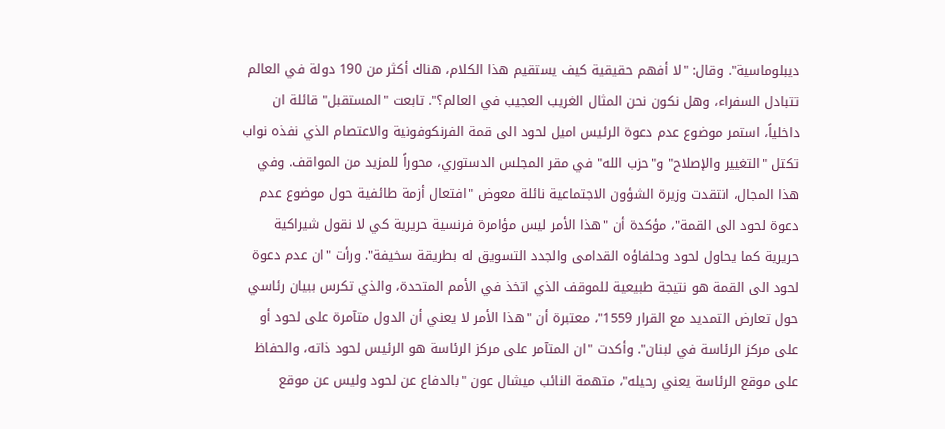ديبلوماسية". وقال: "لا أفهم حقيقية كيف يستقيم هذا الكلام، هناك أكثر من 190 دولة في العالم تتبادل السفراء، وهل نكون نحن المثال الغريب العجيب في العالم؟". تابعت "المستقبل" قائلة ان داخلياً، استمر موضوع عدم دعوة الرئيس اميل لحود الى قمة الفرنكوفونية والاعتصام الذي نفذه نواب تكتل "التغيير والإصلاح" و"حزب الله" في مقر المجلس الدستوري، محوراً للمزيد من المواقف. وفي هذا المجال، انتقدت وزيرة الشؤون الاجتماعية نائلة معوض "افتعال أزمة طائفية حول موضوع عدم دعوة لحود الى القمة"، مؤكدة أن "هذا الأمر ليس مؤامرة فرنسية حريرية كي لا نقول شيراكية حريرية كما يحاول لحود وحلفاؤه القدامى والجدد التسويق له بطريقة سخيفة". ورأت "ان عدم دعوة لحود الى القمة هو نتيجة طبيعية للموقف الذي اتخذ في الأمم المتحدة، والذي تكرس ببيان رئاسي حول تعارض التمديد مع القرار 1559"، معتبرة أن "هذا الأمر لا يعني أن الدول متآمرة على لحود أو على مركز الرئاسة في لبنان". وأكدت "ان المتآمر على مركز الرئاسة هو الرئيس لحود ذاته، والحفاظ على موقع الرئاسة يعني رحيله"، متهمة النائب ميشال عون "بالدفاع عن لحود وليس عن موقع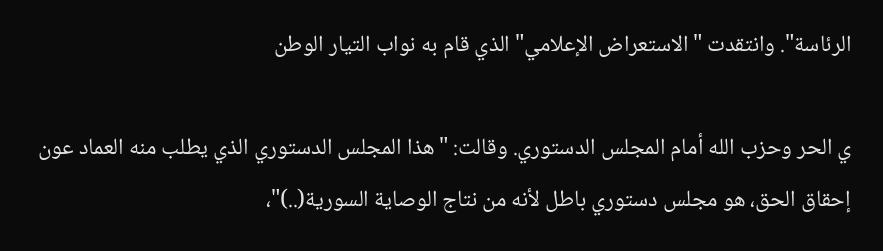الرئاسة". وانتقدت "الاستعراض الإعلامي" الذي قام به نواب التيار الوطن

ي الحر وحزب الله أمام المجلس الدستوري. وقالت: "هذا المجلس الدستوري الذي يطلب منه العماد عون إحقاق الحق، هو مجلس دستوري باطل لأنه من نتاج الوصاية السورية(..)"،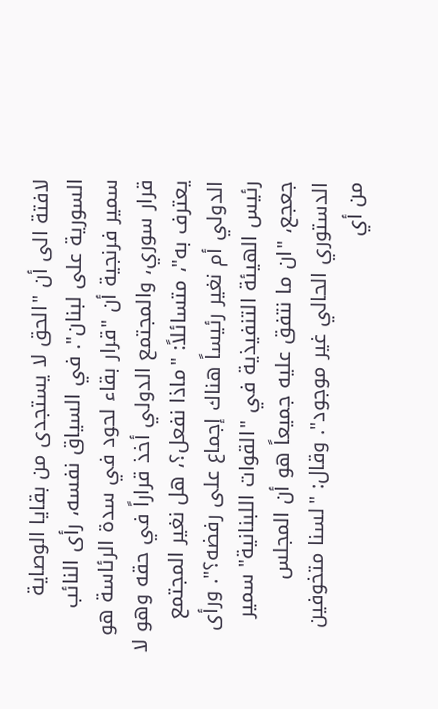لافتة الى أن "الحق لا يستجدى من بقايا الوصاية السورية على لبنان". في السياق نفسه، رأى النائب سمير فرنجية أن "قرار بقاء لحود في سدة الرئاسة هو قرار سوري، والمجتمع الدولي أخذ قراراً في حقه وهو لا يعترف به"، متسائلاً: "ماذا نفعل؟، هل نغير المجتمع الدولي أم نغير رئيساً هناك إجماع على رفضه؟". ورأى رئيس الهيئة التنفيذية في "القوات اللبنانية" سمير جعجع، "ان ما نتفق عليه جميعاً هو أن المجلس الدستوري الحالي غير موجود". وقال: "لسنا متخوفين من أي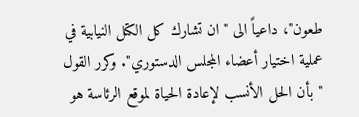طعون"، داعياً الى "ان تشارك كل الكتل النيابية في عملية اختيار أعضاء المجلس الدستوري". وكرر القول "بأن الحل الأنسب لإعادة الحياة لموقع الرئاسة هو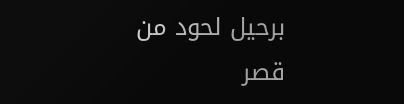برحيل لحود من قصر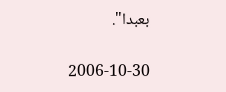بعبدا".

2006-10-30